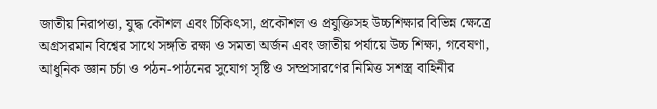জাতীয় নিরাপত্তা, যুদ্ধ কৌশল এবং চিকিৎসা, প্রকৌশল ও প্রযুক্তিসহ উচ্চশিক্ষার বিভিন্ন ক্ষেত্রে অগ্রসরমান বিশ্বের সাথে সঙ্গতি রক্ষা ও সমতা অর্জন এবং জাতীয় পর্যায়ে উচ্চ শিক্ষা, গবেষণা, আধুনিক জ্ঞান চর্চা ও পঠন-পাঠনের সুযোগ সৃষ্টি ও সম্প্রসারণের নিমিত্ত সশস্ত্র বাহিনীর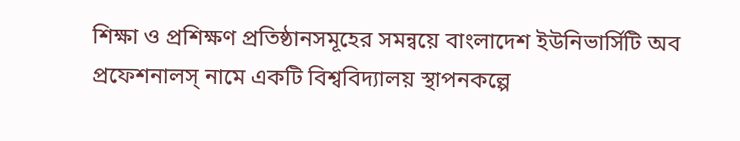শিক্ষা ও প্রশিক্ষণ প্রতিষ্ঠানসমূহের সমন্বয়ে বাংলাদেশ ইউনিভার্সিটি অব প্রফেশনালস্ নামে একটি বিশ্ববিদ্যালয় স্থাপনকল্পে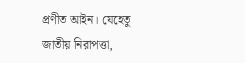প্রণীত আইন। যেহেতু জাতীয় নিরাপত্তা,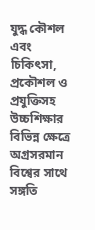যুদ্ধ কৌশল এবং চিকিৎসা, প্রকৌশল ও প্রযুক্তিসহ উচ্চশিক্ষার বিভিন্ন ক্ষেত্রে অগ্রসরমান বিশ্বের সাথে সঙ্গতি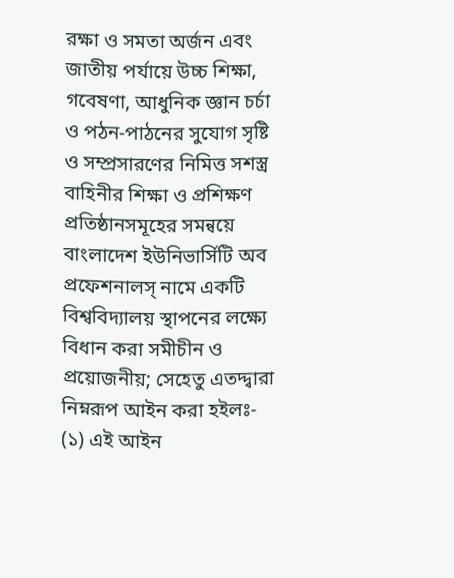রক্ষা ও সমতা অর্জন এবং জাতীয় পর্যায়ে উচ্চ শিক্ষা, গবেষণা, আধুনিক জ্ঞান চর্চা ও পঠন-পাঠনের সুযোগ সৃষ্টি ও সম্প্রসারণের নিমিত্ত সশস্ত্র বাহিনীর শিক্ষা ও প্রশিক্ষণ প্রতিষ্ঠানসমূহের সমন্বয়ে বাংলাদেশ ইউনিভার্সিটি অব প্রফেশনালস্ নামে একটি বিশ্ববিদ্যালয় স্থাপনের লক্ষ্যে বিধান করা সমীচীন ও প্রয়োজনীয়; সেহেতু এতদ্দ্বারা নিম্নরূপ আইন করা হইলঃ-
(১) এই আইন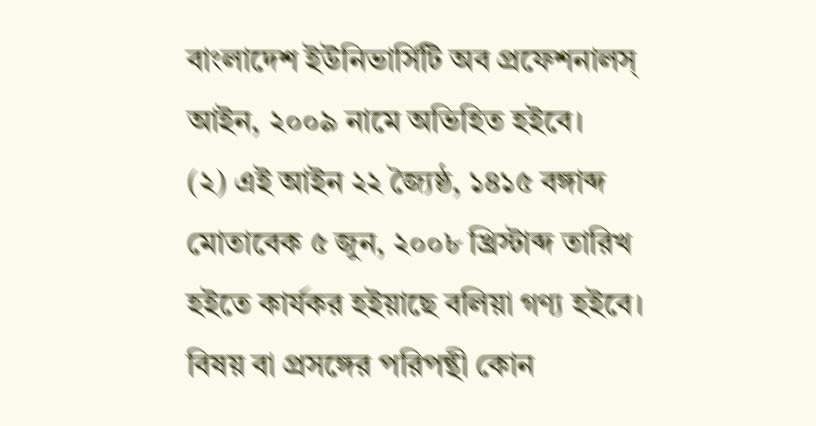বাংলাদেশ ইউনিভার্সিটি অব প্রফেশনালস্ আইন, ২০০৯ নামে অভিহিত হইবে।
(২) এই আইন ২২ জ্যৈষ্ঠ, ১৪১৫ বঙ্গাব্দ মোতাবেক ৫ জুন, ২০০৮ খ্রিস্টাব্দ তারিখ হইতে কার্যকর হইয়াছে বলিয়া গণ্য হইবে।
বিষয় বা প্রসঙ্গের পরিপন্থী কোন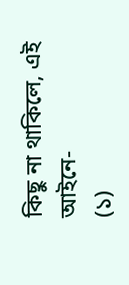কিছু না থাকিলে, এই আইনে-
(১)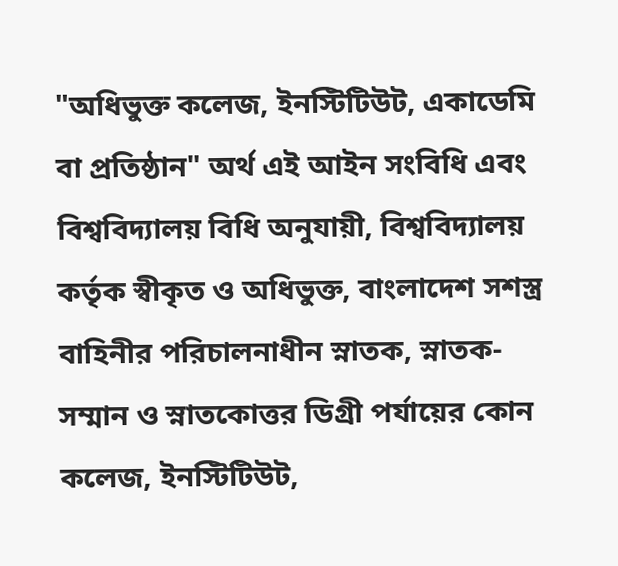"অধিভুক্ত কলেজ, ইনস্টিটিউট, একাডেমি বা প্রতিষ্ঠান" অর্থ এই আইন সংবিধি এবং বিশ্ববিদ্যালয় বিধি অনুযায়ী, বিশ্ববিদ্যালয় কর্তৃক স্বীকৃত ও অধিভুক্ত, বাংলাদেশ সশস্ত্র বাহিনীর পরিচালনাধীন স্নাতক, স্নাতক-সম্মান ও স্নাতকোত্তর ডিগ্রী পর্যায়ের কোন কলেজ, ইনস্টিটিউট,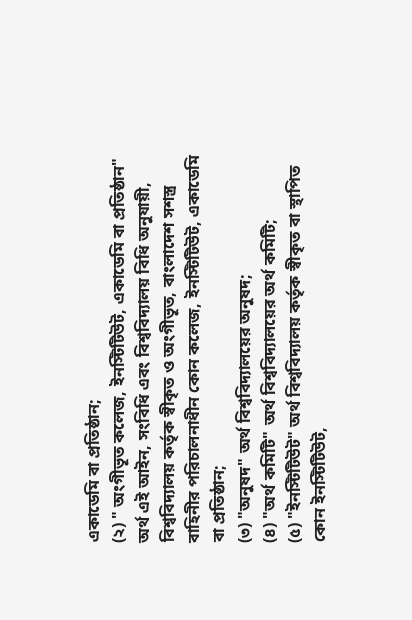একাডেমি বা প্রতিষ্ঠান;
(২) " অংগীভূত কলেজ, ইনস্টিটিউট, একাডেমি বা প্রতিষ্ঠান" অর্থ এই আইন, সংবিধি এবং বিশ্ববিদ্যালয় বিধি অনুযায়ী, বিশ্ববিদ্যালয় কর্তৃক স্বীকৃত ও অংগীভূত, বাংলাদেশ সশস্ত্র বাহিনীর পরিচালনাধীন কোন কলেজ, ইনস্টিটিউট, একাডেমি বা প্রতিষ্ঠান;
(৩) "অনুষদ" অর্থ বিশ্ববিদ্যালয়ের অনুষদ;
(৪) "অর্থ কমিটি" অর্থ বিশ্ববিদ্যালয়ের অর্থ কমিটি;
(৫) "ইনস্টিটিউট" অর্থ বিশ্ববিদ্যালয় কর্তৃক স্বীকৃত বা স্থাপিত কোন ইনস্টিটিউট,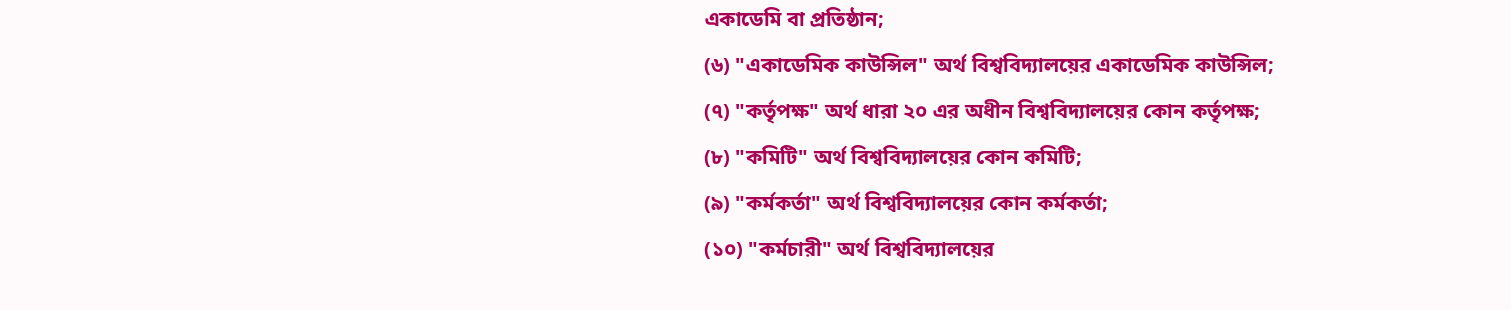একাডেমি বা প্রতিষ্ঠান;
(৬) "একাডেমিক কাউন্সিল" অর্থ বিশ্ববিদ্যালয়ের একাডেমিক কাউন্সিল;
(৭) "কর্তৃপক্ষ" অর্থ ধারা ২০ এর অধীন বিশ্ববিদ্যালয়ের কোন কর্তৃপক্ষ;
(৮) "কমিটি" অর্থ বিশ্ববিদ্যালয়ের কোন কমিটি;
(৯) "কর্মকর্তা" অর্থ বিশ্ববিদ্যালয়ের কোন কর্মকর্তা;
(১০) "কর্মচারী" অর্থ বিশ্ববিদ্যালয়ের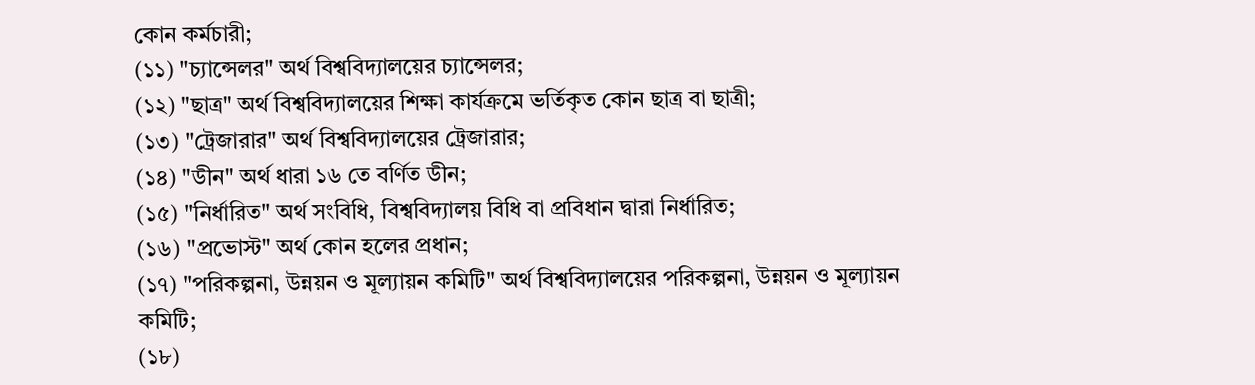কোন কর্মচারী;
(১১) "চ্যান্সেলর" অর্থ বিশ্ববিদ্যালয়ের চ্যান্সেলর;
(১২) "ছাত্র" অর্থ বিশ্ববিদ্যালয়ের শিক্ষা কার্যক্রমে ভর্তিকৃত কোন ছাত্র বা ছাত্রী;
(১৩) "ট্রেজারার" অর্থ বিশ্ববিদ্যালয়ের ট্রেজারার;
(১৪) "ডীন" অর্থ ধারা ১৬ তে বর্ণিত ডীন;
(১৫) "নির্ধারিত" অর্থ সংবিধি, বিশ্ববিদ্যালয় বিধি বা প্রবিধান দ্বারা নির্ধারিত;
(১৬) "প্রভোস্ট" অর্থ কোন হলের প্রধান;
(১৭) "পরিকল্পনা, উন্নয়ন ও মূল্যায়ন কমিটি" অর্থ বিশ্ববিদ্যালয়ের পরিকল্পনা, উন্নয়ন ও মূল্যায়ন কমিটি;
(১৮)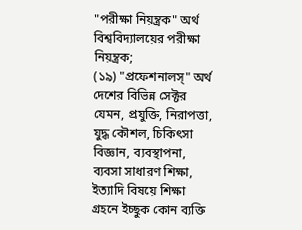"পরীক্ষা নিয়ন্ত্রক" অর্থ বিশ্ববিদ্যালয়ের পরীক্ষা নিয়ন্ত্রক;
(১৯) "প্রফেশনালস্" অর্থ দেশের বিভিন্ন সেক্টর যেমন, প্রযুক্তি, নিরাপত্তা, যুদ্ধ কৌশল, চিকিৎসা বিজ্ঞান, ব্যবস্থাপনা, ব্যবসা সাধারণ শিক্ষা, ইত্যাদি বিষয়ে শিক্ষা গ্রহনে ইচ্ছুক কোন ব্যক্তি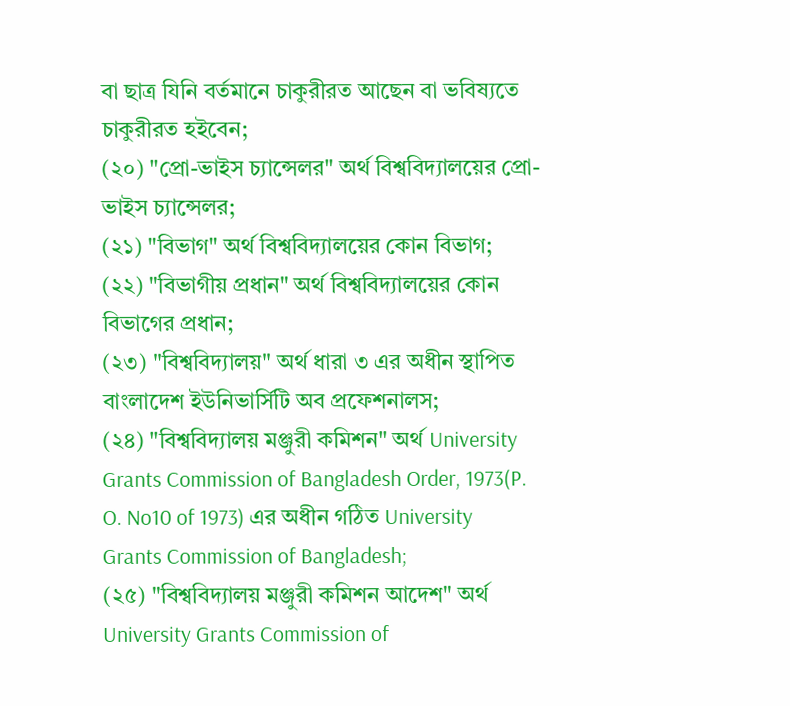বা ছাত্র যিনি বর্তমানে চাকুরীরত আছেন বা ভবিষ্যতে চাকুরীরত হইবেন;
(২০) "প্রো-ভাইস চ্যান্সেলর" অর্থ বিশ্ববিদ্যালয়ের প্রো-ভাইস চ্যান্সেলর;
(২১) "বিভাগ" অর্থ বিশ্ববিদ্যালয়ের কোন বিভাগ;
(২২) "বিভাগীয় প্রধান" অর্থ বিশ্ববিদ্যালয়ের কোন বিভাগের প্রধান;
(২৩) "বিশ্ববিদ্যালয়" অর্থ ধারা ৩ এর অধীন স্থাপিত বাংলাদেশ ইউনিভার্সিটি অব প্রফেশনালস;
(২৪) "বিশ্ববিদ্যালয় মঞ্জুরী কমিশন" অর্থ University Grants Commission of Bangladesh Order, 1973(P. O. No10 of 1973) এর অধীন গঠিত University Grants Commission of Bangladesh;
(২৫) "বিশ্ববিদ্যালয় মঞ্জুরী কমিশন আদেশ" অর্থ University Grants Commission of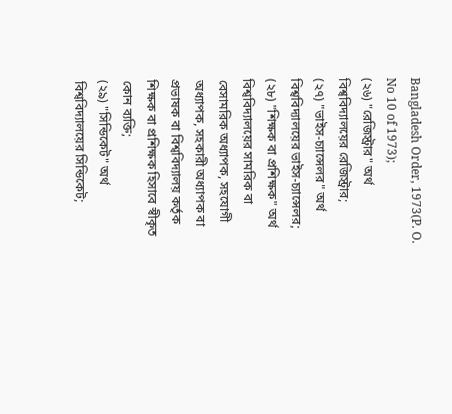Bangladesh Order, 1973(P. O. No 10 of 1973);
(২৬) "রেজিস্ট্রার" অর্থ বিশ্ববিদ্যালয়ের রেজিস্ট্রার;
(২৭) "ভাইস-চ্যান্সেলর" অর্থ বিশ্ববিদ্যালয়ের ভাইস-চ্যান্সেলর;
(২৮) "শিক্ষক বা প্রশিক্ষক" অর্থ বিশ্ববিদ্যালয়ের সামরিক বা বেসামরিক অধ্যাপক, সহযোগী অধ্যাপক, সহকারী অধ্যাপক বা প্রভাষক বা বিশ্ববিদ্যালয় কর্তৃক শিক্ষক বা প্রশিক্ষক হিসাবে স্বীকৃত কোন ব্যক্তি;
(২৯) "সিন্ডিকেট" অর্থ বিশ্ববিদ্যালয়ের সিন্ডিকেট;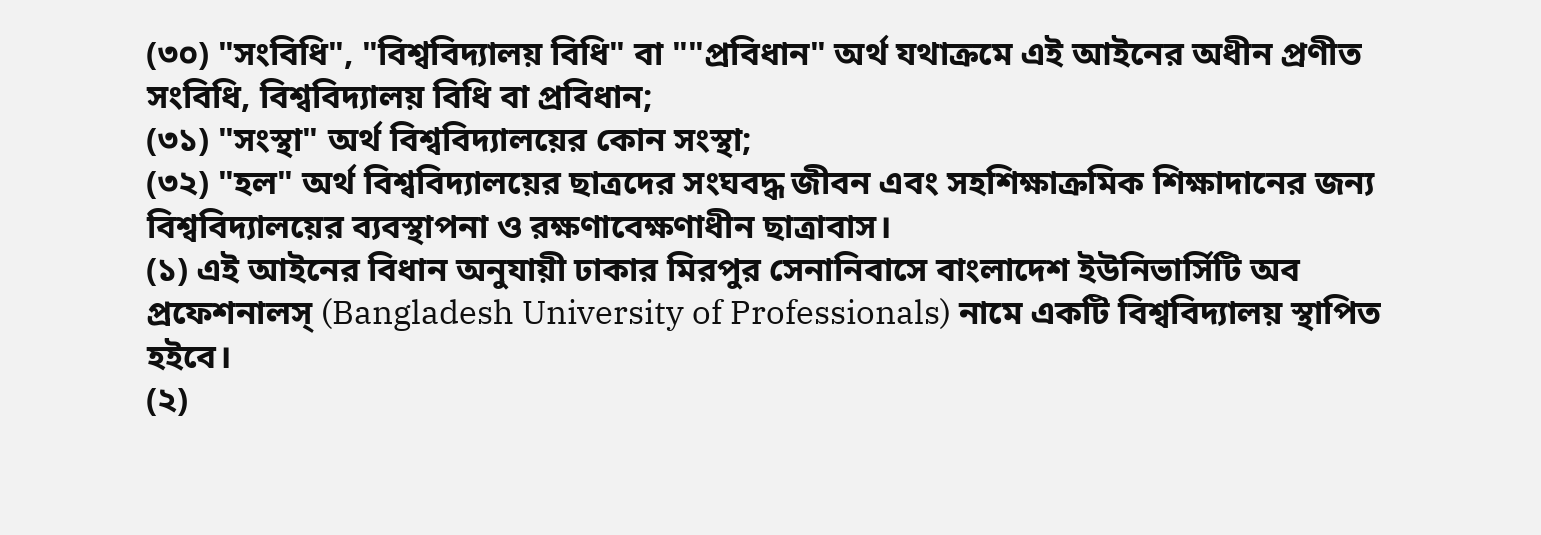(৩০) "সংবিধি", "বিশ্ববিদ্যালয় বিধি" বা ""প্রবিধান" অর্থ যথাক্রমে এই আইনের অধীন প্রণীত সংবিধি, বিশ্ববিদ্যালয় বিধি বা প্রবিধান;
(৩১) "সংস্থা" অর্থ বিশ্ববিদ্যালয়ের কোন সংস্থা;
(৩২) "হল" অর্থ বিশ্ববিদ্যালয়ের ছাত্রদের সংঘবদ্ধ জীবন এবং সহশিক্ষাক্রমিক শিক্ষাদানের জন্য বিশ্ববিদ্যালয়ের ব্যবস্থাপনা ও রক্ষণাবেক্ষণাধীন ছাত্রাবাস।
(১) এই আইনের বিধান অনুযায়ী ঢাকার মিরপুর সেনানিবাসে বাংলাদেশ ইউনিভার্সিটি অব প্রফেশনালস্ (Bangladesh University of Professionals) নামে একটি বিশ্ববিদ্যালয় স্থাপিত হইবে।
(২)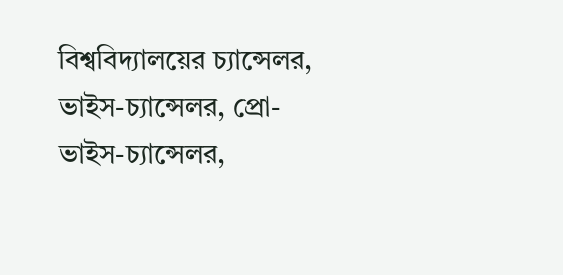বিশ্ববিদ্যালয়ের চ্যান্সেলর, ভাইস-চ্যান্সেলর, প্রো-ভাইস-চ্যান্সেলর,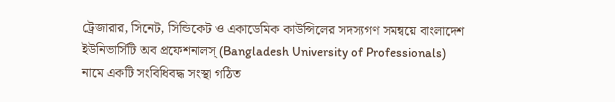ট্রেজারার, সিনেট, সিন্ডিকেট ও একাডেমিক কাউন্সিলের সদস্যগণ সমন্বয়ে বাংলাদেশ ইউনিভার্সিটি অব প্রফেশনালস্ (Bangladesh University of Professionals) নামে একটি সংবিধিবদ্ধ সংস্থা গঠিত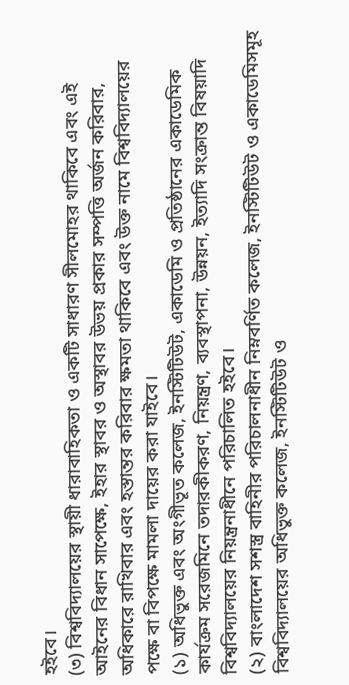হইবে।
(৩) বিশ্ববিদ্যালয়ের স্থায়ী ধারাবাহিকতা ও একটি সাধারণ সীলমোহর থাকিবে এবং এই আইনের বিধান সাপেক্ষে, ইহার স্থাবর ও অস্থাবর উভয় প্রকার সম্পত্তি অর্জন করিবার, অধিকারে রাখিবার এবং হস্তান্তর করিবার ক্ষমতা থাকিবে এবং উক্ত নামে বিশ্ববিদ্যালয়ের পক্ষে বা বিপক্ষে মামলা দায়ের করা যাইবে।
(১) অধিভুক্ত এবং অংগীভূত কলেজ, ইনস্টিটিউট, একাডেমি ও প্রতিষ্ঠানের একাডেমিক কার্যক্রম সরেজমিনে তদারকীকরণ, নিয়ন্ত্রণ, ব্যবস্থাপনা, উন্নয়ন, ইত্যাদি সংক্রান্ত বিষয়াদি বিশ্ববিদ্যালয়ের নিয়ন্ত্রনাধীনে পরিচালিত হইবে।
(২) বাংলাদেশ সশস্ত্র বাহিনীর পরিচালনাধীন নিম্নবর্ণিত কলেজ, ইনস্টিটিউট ও একাডেমিসমূহ বিশ্ববিদ্যালয়ের অধিভুক্ত কলেজ, ইনস্টিটিউট ও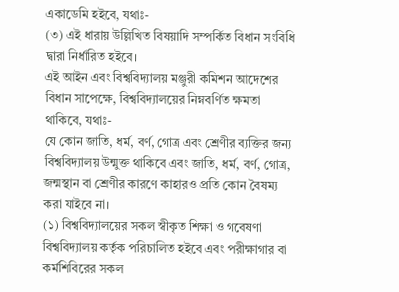একাডেমি হইবে, যথাঃ-
(৩) এই ধারায় উল্লিখিত বিষয়াদি সম্পর্কিত বিধান সংবিধি দ্বারা নির্ধারিত হইবে।
এই আইন এবং বিশ্ববিদ্যালয় মঞ্জুরী কমিশন আদেশের বিধান সাপেক্ষে, বিশ্ববিদ্যালয়ের নিম্নবর্ণিত ক্ষমতা থাকিবে, যথাঃ-
যে কোন জাতি, ধর্ম, বর্ণ, গোত্র এবং শ্রেণীর ব্যক্তির জন্য বিশ্ববিদ্যালয় উন্মুক্ত থাকিবে এবং জাতি, ধর্ম, বর্ণ, গোত্র, জন্মস্থান বা শ্রেণীর কারণে কাহারও প্রতি কোন বৈষম্য করা যাইবে না।
(১) বিশ্ববিদ্যালয়ের সকল স্বীকৃত শিক্ষা ও গবেষণা বিশ্ববিদ্যালয় কর্তৃক পরিচালিত হইবে এবং পরীক্ষাগার বা কর্মশিবিরের সকল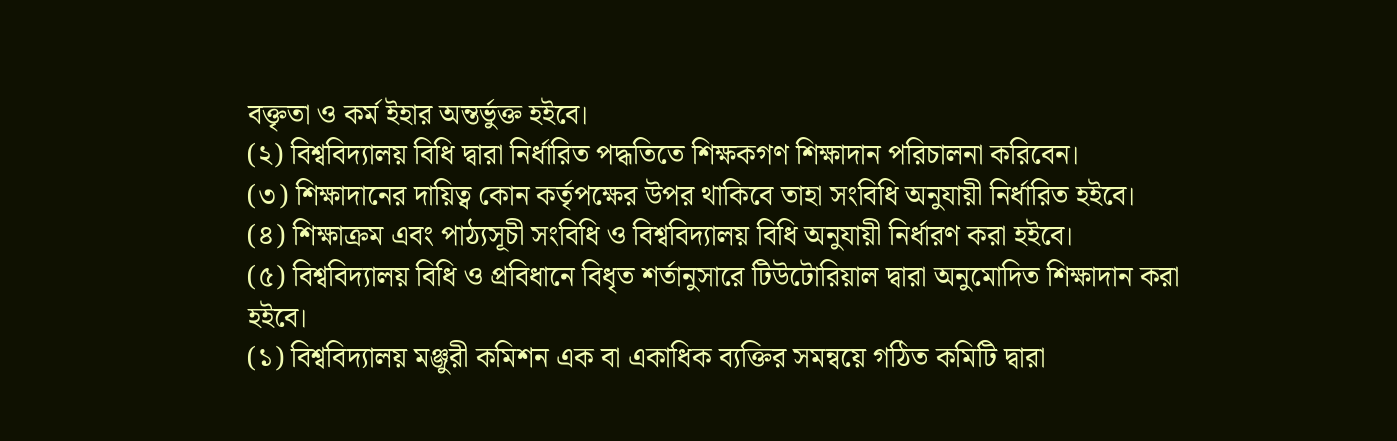বক্তৃতা ও কর্ম ইহার অন্তর্ভুক্ত হইবে।
(২) বিশ্ববিদ্যালয় বিধি দ্বারা নির্ধারিত পদ্ধতিতে শিক্ষকগণ শিক্ষাদান পরিচালনা করিবেন।
(৩) শিক্ষাদানের দায়িত্ব কোন কর্তৃপক্ষের উপর থাকিবে তাহা সংবিধি অনুযায়ী নির্ধারিত হইবে।
(৪) শিক্ষাক্রম এবং পাঠ্যসূচী সংবিধি ও বিশ্ববিদ্যালয় বিধি অনুযায়ী নির্ধারণ করা হইবে।
(৫) বিশ্ববিদ্যালয় বিধি ও প্রবিধানে বিধৃত শর্তানুসারে টিউটোরিয়াল দ্বারা অনুমোদিত শিক্ষাদান করা হইবে।
(১) বিশ্ববিদ্যালয় মঞ্জুরী কমিশন এক বা একাধিক ব্যক্তির সমন্বয়ে গঠিত কমিটি দ্বারা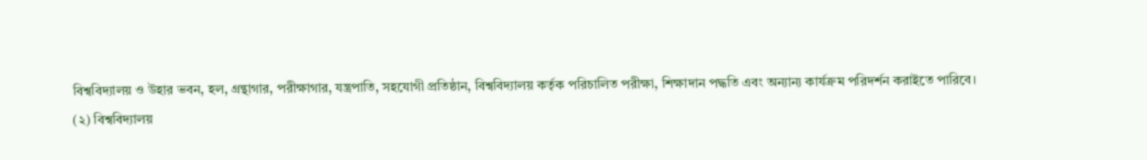বিশ্ববিদ্যালয় ও উহার ভবন, হল, গ্রন্থাগার, পরীক্ষাগার, যন্ত্রপাতি, সহযোগী প্রতিষ্ঠান, বিশ্ববিদ্যালয় কর্তৃক পরিচালিত পরীক্ষা, শিক্ষাদান পদ্ধতি এবং অন্যান্য কার্যক্রম পরিদর্শন করাইতে পারিবে।
(২) বিশ্ববিদ্যালয়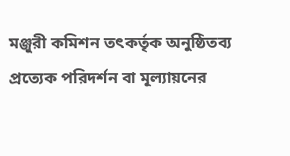মঞ্জুরী কমিশন তৎকর্তৃক অনুষ্ঠিতব্য প্রত্যেক পরিদর্শন বা মূল্যায়নের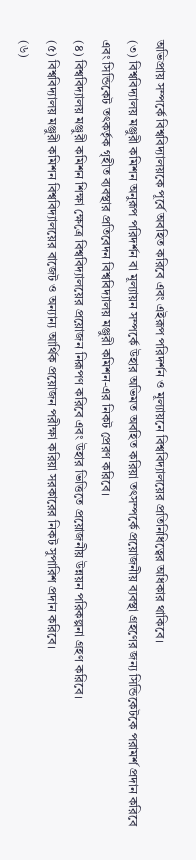অভিপ্রায় সম্পর্কে বিশ্ববিদ্যালয়কে পূর্বে অবহিত করিবে এবং এইরূপ পরিদর্শন ও মূল্যায়নে বিশ্ববিদ্যালয়ের প্রতিনিধিত্বের অধিকার থাকিবে।
(৩) বিশ্ববিদ্যালয় মঞ্জুরী কমিশন অনুরূপ পরিদর্শন বা মূল্যায়ন সম্পর্কে উহার অভিমত অবহিত করিয়া তৎসম্পর্কে প্রয়োজনীয় ব্যবস্থা গ্রহণের জন্য সিন্ডিকেটকে পরামর্শ প্রদান করিবে এবং সিন্ডিকেট তৎকর্তৃক গৃহীত ব্যবস্থার প্রতিবেদন বিশ্ববিদ্যালয় মঞ্জুরী কমিশন-এর নিকট প্রেরণ করিবে।
(৪) বিশ্ববিদ্যালয় মঞ্জুরী কমিশন শিক্ষা ক্ষেত্রে বিশ্ববিদ্যালয়ের প্রয়োজন নিরূপণ করিবে এবং উহার ভিত্তিতে প্রয়োজনীয় উন্নয়ন পরিকল্পনা গ্রহণ করিবে।
(৫) বিশ্ববিদ্যালয় মঞ্জুরী কমিশন বিশ্ববিদ্যালয়ের বাজেট ও অন্যান্য আর্থিক প্রয়োজন পরীক্ষা করিয়া সরকারের নিকট সুপারিশ প্রদান করিবে।
(৬)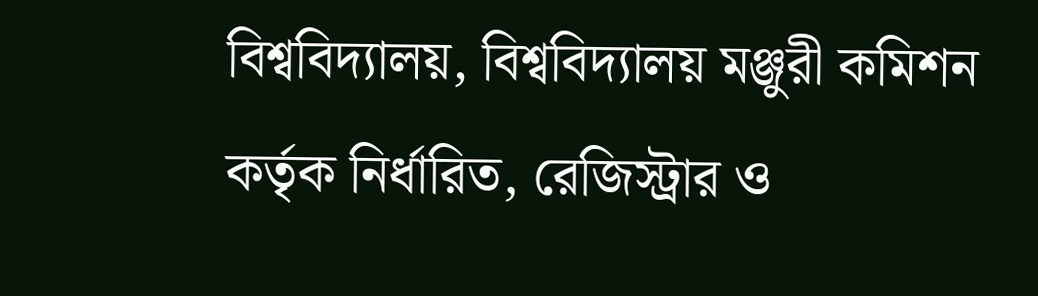বিশ্ববিদ্যালয়, বিশ্ববিদ্যালয় মঞ্জুরী কমিশন কর্তৃক নির্ধারিত, রেজিস্ট্রার ও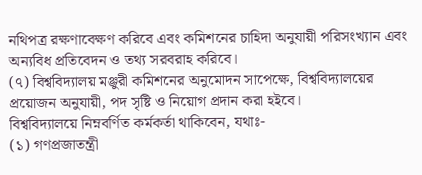নথিপত্র রক্ষণাবেক্ষণ করিবে এবং কমিশনের চাহিদা অনুযায়ী পরিসংখ্যান এবং অন্যবিধ প্রতিবেদন ও তথ্য সরবরাহ করিবে।
(৭) বিশ্ববিদ্যালয় মঞ্জুরী কমিশনের অনুমোদন সাপেক্ষে, বিশ্ববিদ্যালয়ের প্রয়োজন অনুযায়ী, পদ সৃষ্টি ও নিয়োগ প্রদান করা হইবে।
বিশ্ববিদ্যালয়ে নিম্নবর্ণিত কর্মকর্তা থাকিবেন, যথাঃ-
(১) গণপ্রজাতন্ত্রী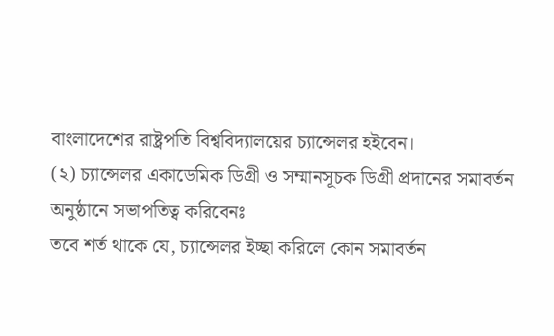বাংলাদেশের রাষ্ট্রপতি বিশ্ববিদ্যালয়ের চ্যান্সেলর হইবেন।
(২) চ্যান্সেলর একাডেমিক ডিগ্রী ও সম্মানসূচক ডিগ্রী প্রদানের সমাবর্তন অনুষ্ঠানে সভাপতিত্ব করিবেনঃ
তবে শর্ত থাকে যে, চ্যান্সেলর ইচ্ছা করিলে কোন সমাবর্তন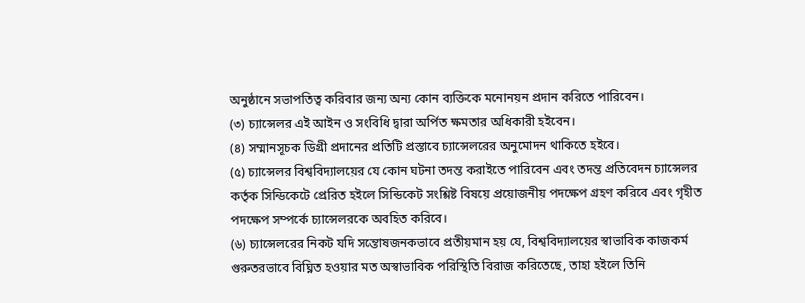অনুষ্ঠানে সভাপতিত্ব করিবার জন্য অন্য কোন ব্যক্তিকে মনোনয়ন প্রদান করিতে পারিবেন।
(৩) চ্যান্সেলর এই আইন ও সংবিধি দ্বারা অর্পিত ক্ষমতার অধিকারী হইবেন।
(৪) সম্মানসূচক ডিগ্রী প্রদানের প্রতিটি প্রস্তাবে চ্যান্সেলরের অনুমোদন থাকিতে হইবে।
(৫) চ্যান্সেলর বিশ্ববিদ্যালয়ের যে কোন ঘটনা তদন্ত করাইতে পারিবেন এবং তদন্ত প্রতিবেদন চ্যান্সেলর কর্তৃক সিন্ডিকেটে প্রেরিত হইলে সিন্ডিকেট সংশ্লিষ্ট বিষয়ে প্রয়োজনীয় পদক্ষেপ গ্রহণ করিবে এবং গৃহীত পদক্ষেপ সম্পর্কে চ্যান্সেলরকে অবহিত করিবে।
(৬) চ্যান্সেলরের নিকট যদি সন্তোষজনকভাবে প্রতীয়মান হয় যে, বিশ্ববিদ্যালয়ের স্বাভাবিক কাজকর্ম গুরুতরভাবে বিঘ্নিত হওয়ার মত অস্বাভাবিক পরিস্থিতি বিরাজ করিতেছে, তাহা হইলে তিনি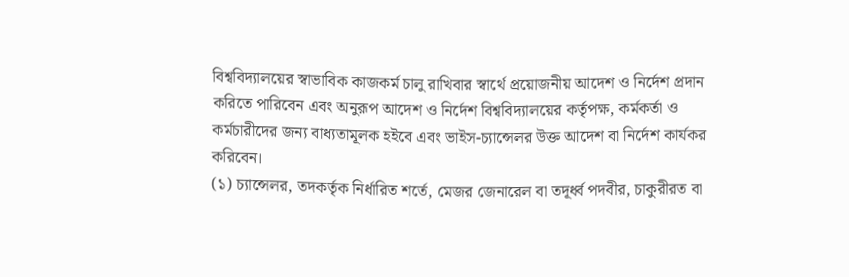বিশ্ববিদ্যালয়ের স্বাভাবিক কাজকর্ম চালু রাখিবার স্বার্থে প্রয়োজনীয় আদেশ ও নির্দেশ প্রদান করিতে পারিবেন এবং অনুরূপ আদেশ ও নির্দেশ বিশ্ববিদ্যালয়ের কর্তৃপক্ষ, কর্মকর্তা ও কর্মচারীদের জন্য বাধ্যতামূলক হইবে এবং ভাইস-চ্যান্সেলর উক্ত আদেশ বা নির্দেশ কার্যকর করিবেন।
(১) চ্যান্সেলর, তদকর্তৃক নির্ধারিত শর্তে, মেজর জেনারেল বা তদূর্ধ্ব পদবীর, চাকুরীরত বা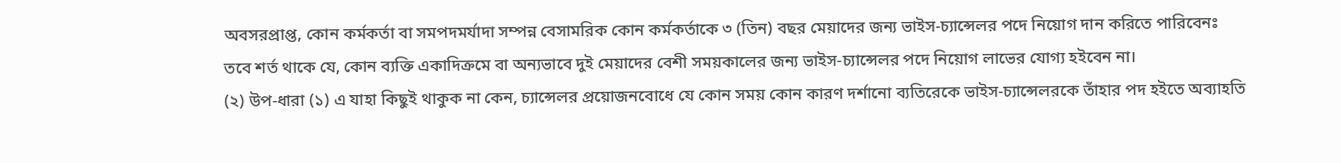অবসরপ্রাপ্ত, কোন কর্মকর্তা বা সমপদমর্যাদা সম্পন্ন বেসামরিক কোন কর্মকর্তাকে ৩ (তিন) বছর মেয়াদের জন্য ভাইস-চ্যান্সেলর পদে নিয়োগ দান করিতে পারিবেনঃ
তবে শর্ত থাকে যে, কোন ব্যক্তি একাদিক্রমে বা অন্যভাবে দুই মেয়াদের বেশী সময়কালের জন্য ভাইস-চ্যান্সেলর পদে নিয়োগ লাভের যোগ্য হইবেন না।
(২) উপ-ধারা (১) এ যাহা কিছুই থাকুক না কেন, চ্যান্সেলর প্রয়োজনবোধে যে কোন সময় কোন কারণ দর্শানো ব্যতিরেকে ভাইস-চ্যান্সেলরকে তাঁহার পদ হইতে অব্যাহতি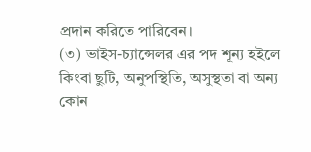প্রদান করিতে পারিবেন।
(৩) ভাইস-চ্যান্সেলর এর পদ শূন্য হইলে কিংবা ছুটি, অনুপস্থিতি, অসুস্থতা বা অন্য কোন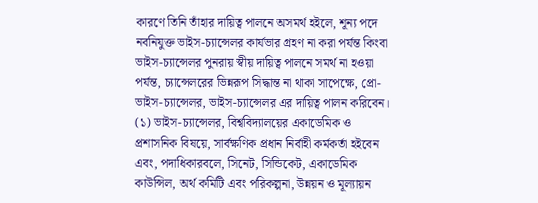কারণে তিনি তাঁহার দায়িত্ব পালনে অসমর্থ হইলে, শূন্য পদে নবনিযুক্ত ভাইস-চ্যান্সেলর কার্যভার গ্রহণ না করা পর্যন্ত কিংবা ভাইস-চ্যান্সেলর পুনরায় স্বীয় দায়িত্ব পালনে সমর্থ না হওয়া পর্যন্ত, চ্যান্সেলরের ভিন্নরূপ সিদ্ধান্ত না থাকা সাপেক্ষে, প্রো-ভাইস-চ্যান্সেলর, ভাইস-চ্যান্সেলর এর দায়িত্ব পালন করিবেন।
(১) ভাইস-চ্যান্সেলর, বিশ্ববিদ্যালয়ের একাডেমিক ও প্রশাসনিক বিষয়ে, সার্বক্ষণিক প্রধান নির্বাহী কর্মকর্তা হইবেন এবং, পদাধিকারবলে, সিনেট, সিন্ডিকেট, একাডেমিক কাউন্সিল, অর্থ কমিটি এবং পরিকল্পনা, উন্নয়ন ও মূল্যায়ন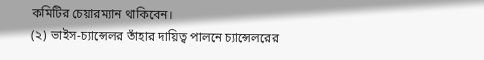কমিটির চেয়ারম্যান থাকিবেন।
(২) ভাইস-চ্যান্সেলর তাঁহার দায়িত্ব পালনে চ্যান্সেলরের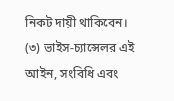নিকট দায়ী থাকিবেন।
(৩) ভাইস-চ্যান্সেলর এই আইন, সংবিধি এবং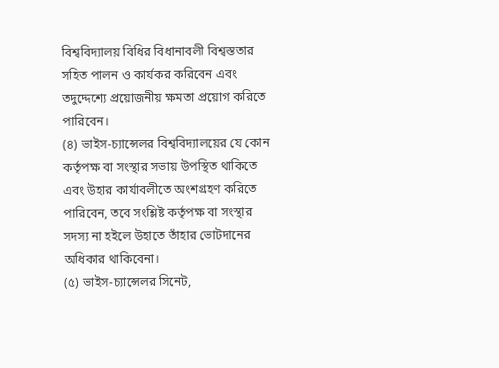বিশ্ববিদ্যালয় বিধির বিধানাবলী বিশ্বস্ততার সহিত পালন ও কার্যকর করিবেন এবং তদুদ্দেশ্যে প্রয়োজনীয় ক্ষমতা প্রয়োগ করিতে পারিবেন।
(৪) ভাইস-চ্যান্সেলর বিশ্ববিদ্যালয়ের যে কোন কর্তৃপক্ষ বা সংস্থার সভায় উপস্থিত থাকিতে এবং উহার কার্যাবলীতে অংশগ্রহণ করিতে পারিবেন, তবে সংশ্লিষ্ট কর্তৃপক্ষ বা সংস্থার সদস্য না হইলে উহাতে তাঁহার ভোটদানের অধিকার থাকিবেনা।
(৫) ভাইস-চ্যান্সেলর সিনেট,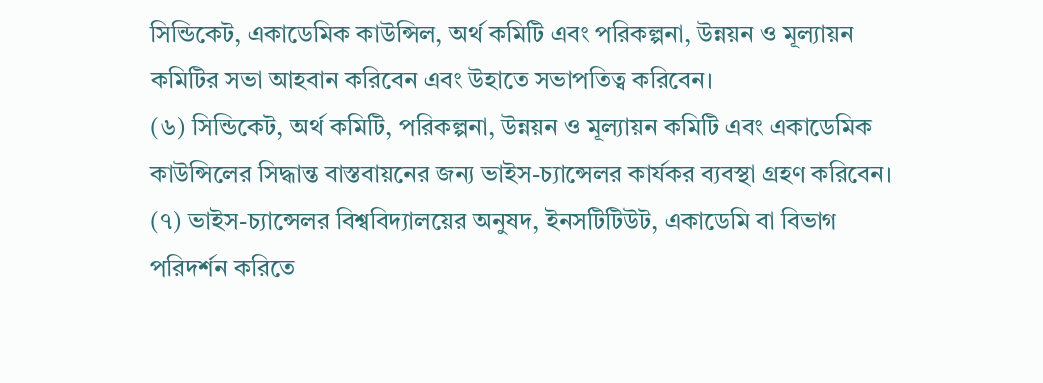সিন্ডিকেট, একাডেমিক কাউন্সিল, অর্থ কমিটি এবং পরিকল্পনা, উন্নয়ন ও মূল্যায়ন কমিটির সভা আহবান করিবেন এবং উহাতে সভাপতিত্ব করিবেন।
(৬) সিন্ডিকেট, অর্থ কমিটি, পরিকল্পনা, উন্নয়ন ও মূল্যায়ন কমিটি এবং একাডেমিক কাউন্সিলের সিদ্ধান্ত বাস্তবায়নের জন্য ভাইস-চ্যান্সেলর কার্যকর ব্যবস্থা গ্রহণ করিবেন।
(৭) ভাইস-চ্যান্সেলর বিশ্ববিদ্যালয়ের অনুষদ, ইনসটিটিউট, একাডেমি বা বিভাগ পরিদর্শন করিতে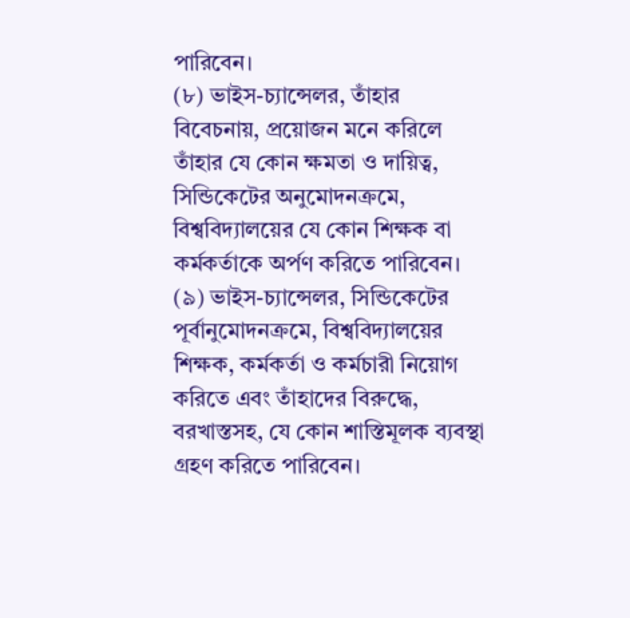পারিবেন।
(৮) ভাইস-চ্যান্সেলর, তাঁহার বিবেচনায়, প্রয়োজন মনে করিলে তাঁহার যে কোন ক্ষমতা ও দায়িত্ব, সিন্ডিকেটের অনুমোদনক্রমে, বিশ্ববিদ্যালয়ের যে কোন শিক্ষক বা কর্মকর্তাকে অর্পণ করিতে পারিবেন।
(৯) ভাইস-চ্যান্সেলর, সিন্ডিকেটের পূর্বানুমোদনক্রমে, বিশ্ববিদ্যালয়ের শিক্ষক, কর্মকর্তা ও কর্মচারী নিয়োগ করিতে এবং তাঁহাদের বিরুদ্ধে, বরখাস্তসহ, যে কোন শাস্তিমূলক ব্যবস্থা গ্রহণ করিতে পারিবেন।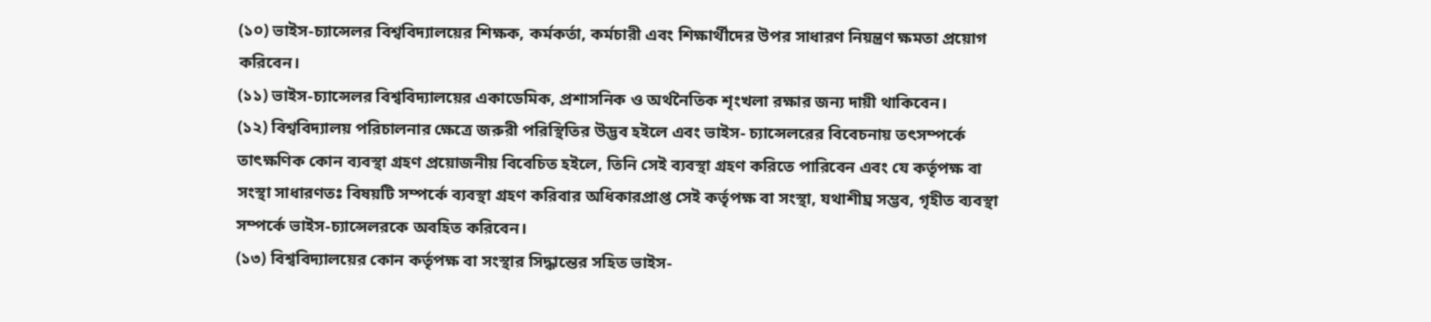(১০) ভাইস-চ্যান্সেলর বিশ্ববিদ্যালয়ের শিক্ষক, কর্মকর্তা, কর্মচারী এবং শিক্ষার্থীদের উপর সাধারণ নিয়ন্ত্রণ ক্ষমতা প্রয়োগ করিবেন।
(১১) ভাইস-চ্যান্সেলর বিশ্ববিদ্যালয়ের একাডেমিক, প্রশাসনিক ও অর্থনৈতিক শৃংখলা রক্ষার জন্য দায়ী থাকিবেন।
(১২) বিশ্ববিদ্যালয় পরিচালনার ক্ষেত্রে জরুরী পরিস্থিতির উদ্ভব হইলে এবং ভাইস- চ্যান্সেলরের বিবেচনায় তৎসম্পর্কে তাৎক্ষণিক কোন ব্যবস্থা গ্রহণ প্রয়োজনীয় বিবেচিত হইলে, তিনি সেই ব্যবস্থা গ্রহণ করিতে পারিবেন এবং যে কর্তৃপক্ষ বা সংস্থা সাধারণতঃ বিষয়টি সম্পর্কে ব্যবস্থা গ্রহণ করিবার অধিকারপ্রাপ্ত সেই কর্তৃপক্ষ বা সংস্থা, যথাশীঘ্র সম্ভব, গৃহীত ব্যবস্থা সম্পর্কে ভাইস-চ্যান্সেলরকে অবহিত করিবেন।
(১৩) বিশ্ববিদ্যালয়ের কোন কর্তৃপক্ষ বা সংস্থার সিদ্ধান্তের সহিত ভাইস-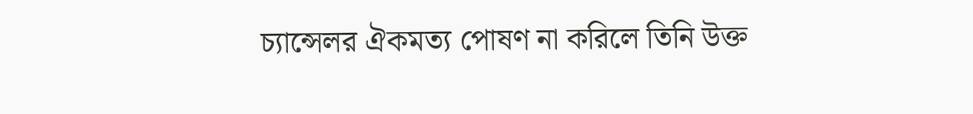চ্যান্সেলর ঐকমত্য পোষণ না করিলে তিনি উক্ত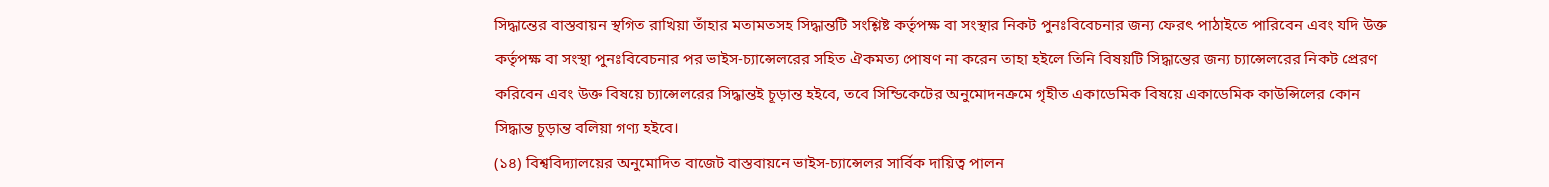সিদ্ধান্তের বাস্তবায়ন স্থগিত রাখিয়া তাঁহার মতামতসহ সিদ্ধান্তটি সংশ্লিষ্ট কর্তৃপক্ষ বা সংস্থার নিকট পুনঃবিবেচনার জন্য ফেরৎ পাঠাইতে পারিবেন এবং যদি উক্ত কর্তৃপক্ষ বা সংস্থা পুনঃবিবেচনার পর ভাইস-চ্যান্সেলরের সহিত ঐকমত্য পোষণ না করেন তাহা হইলে তিনি বিষয়টি সিদ্ধান্তের জন্য চ্যান্সেলরের নিকট প্রেরণ করিবেন এবং উক্ত বিষয়ে চ্যান্সেলরের সিদ্ধান্তই চূড়ান্ত হইবে, তবে সিন্ডিকেটের অনুমোদনক্রমে গৃহীত একাডেমিক বিষয়ে একাডেমিক কাউন্সিলের কোন সিদ্ধান্ত চূড়ান্ত বলিয়া গণ্য হইবে।
(১৪) বিশ্ববিদ্যালয়ের অনুমোদিত বাজেট বাস্তবায়নে ভাইস-চ্যান্সেলর সার্বিক দায়িত্ব পালন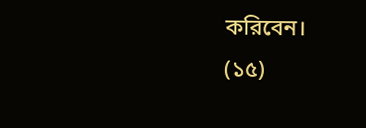করিবেন।
(১৫)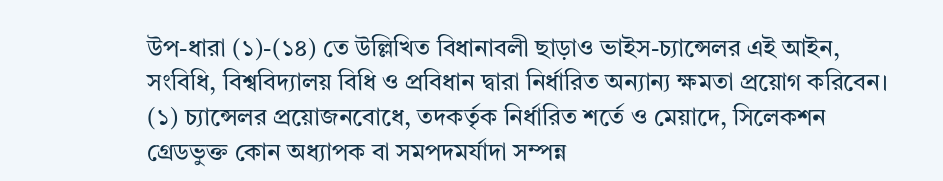উপ-ধারা (১)-(১৪) তে উল্লিখিত বিধানাবলী ছাড়াও ভাইস-চ্যান্সেলর এই আইন, সংবিধি, বিশ্ববিদ্যালয় বিধি ও প্রবিধান দ্বারা নির্ধারিত অন্যান্য ক্ষমতা প্রয়োগ করিবেন।
(১) চ্যান্সেলর প্রয়োজনবোধে, তদকর্তৃক নির্ধারিত শর্তে ও মেয়াদে, সিলেকশন গ্রেডভুক্ত কোন অধ্যাপক বা সমপদমর্যাদা সম্পন্ন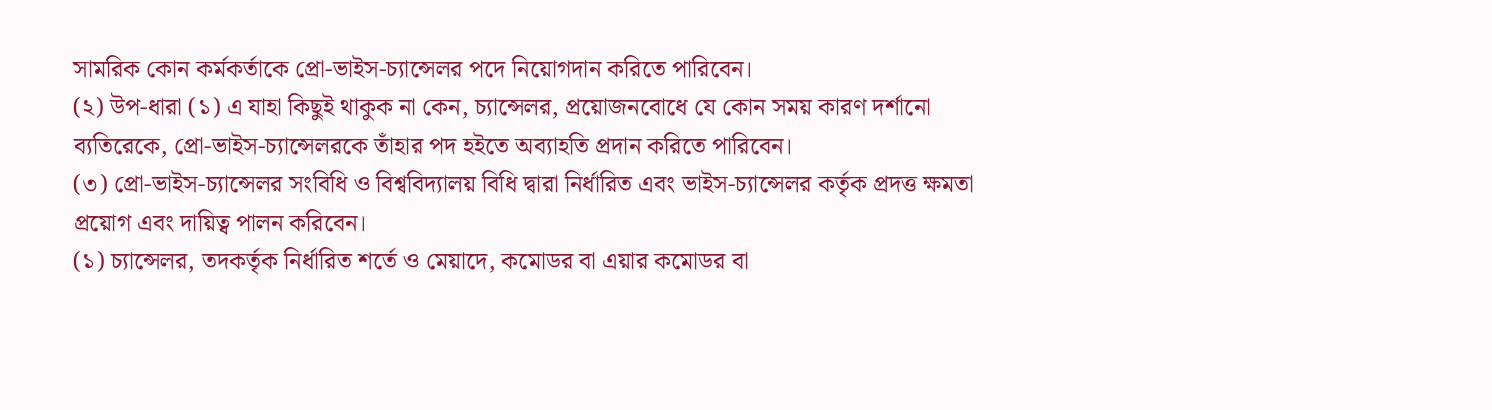সামরিক কোন কর্মকর্তাকে প্রো-ভাইস-চ্যান্সেলর পদে নিয়োগদান করিতে পারিবেন।
(২) উপ-ধারা (১) এ যাহা কিছুই থাকুক না কেন, চ্যান্সেলর, প্রয়োজনবোধে যে কোন সময় কারণ দর্শানো ব্যতিরেকে, প্রো-ভাইস-চ্যান্সেলরকে তাঁহার পদ হইতে অব্যাহতি প্রদান করিতে পারিবেন।
(৩) প্রো-ভাইস-চ্যান্সেলর সংবিধি ও বিশ্ববিদ্যালয় বিধি দ্বারা নির্ধারিত এবং ভাইস-চ্যান্সেলর কর্তৃক প্রদত্ত ক্ষমতা প্রয়োগ এবং দায়িত্ব পালন করিবেন।
(১) চ্যান্সেলর, তদকর্তৃক নির্ধারিত শর্তে ও মেয়াদে, কমোডর বা এয়ার কমোডর বা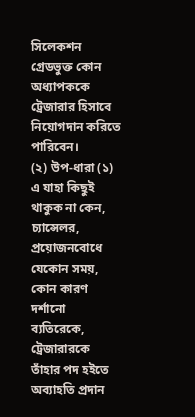সিলেকশন গ্রেডভুক্ত কোন অধ্যাপককে ট্রেজারার হিসাবে নিয়োগদান করিতে পারিবেন।
(২) উপ-ধারা (১) এ যাহা কিছুই থাকুক না কেন, চ্যান্সেলর, প্রয়োজনবোধে যেকোন সময়, কোন কারণ দর্শানো ব্যতিরেকে, ট্রেজারারকে তাঁহার পদ হইতে অব্যাহতি প্রদান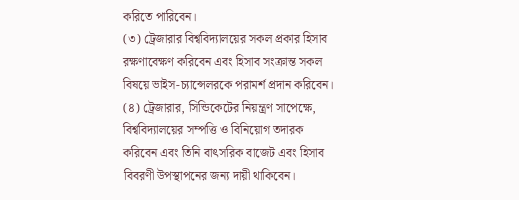করিতে পারিবেন।
(৩) ট্রেজারার বিশ্ববিদ্যালয়ের সকল প্রকার হিসাব রক্ষণাবেক্ষণ করিবেন এবং হিসাব সংক্রান্ত সকল বিষয়ে ভাইস-চ্যান্সেলরকে পরামর্শ প্রদান করিবেন।
(৪) ট্রেজারার, সিন্ডিকেটের নিয়ন্ত্রণ সাপেক্ষে, বিশ্ববিদ্যালয়ের সম্পত্তি ও বিনিয়োগ তদারক করিবেন এবং তিনি বাৎসরিক বাজেট এবং হিসাব বিবরণী উপস্থাপনের জন্য দায়ী থাকিবেন।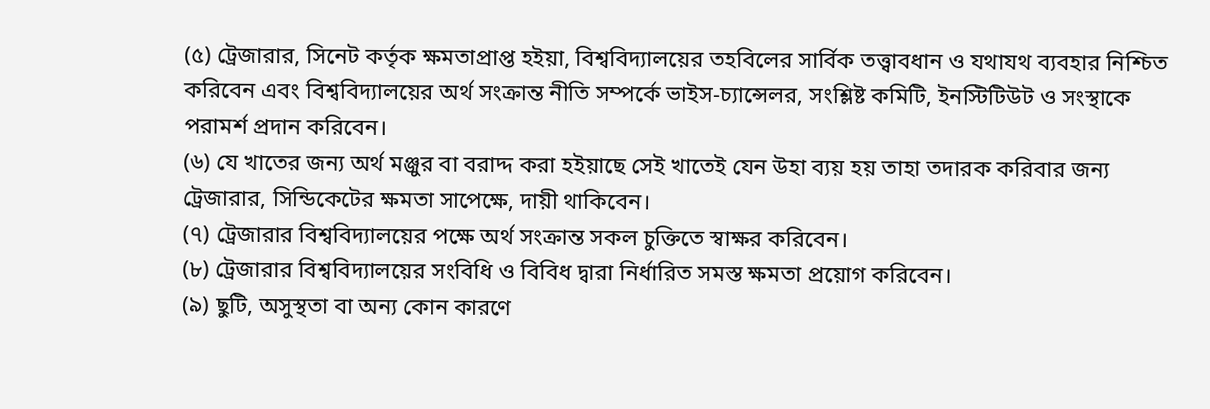(৫) ট্রেজারার, সিনেট কর্তৃক ক্ষমতাপ্রাপ্ত হইয়া, বিশ্ববিদ্যালয়ের তহবিলের সার্বিক তত্ত্বাবধান ও যথাযথ ব্যবহার নিশ্চিত করিবেন এবং বিশ্ববিদ্যালয়ের অর্থ সংক্রান্ত নীতি সম্পর্কে ভাইস-চ্যান্সেলর, সংশ্লিষ্ট কমিটি, ইনস্টিটিউট ও সংস্থাকে পরামর্শ প্রদান করিবেন।
(৬) যে খাতের জন্য অর্থ মঞ্জুর বা বরাদ্দ করা হইয়াছে সেই খাতেই যেন উহা ব্যয় হয় তাহা তদারক করিবার জন্য ট্রেজারার, সিন্ডিকেটের ক্ষমতা সাপেক্ষে, দায়ী থাকিবেন।
(৭) ট্রেজারার বিশ্ববিদ্যালয়ের পক্ষে অর্থ সংক্রান্ত সকল চুক্তিতে স্বাক্ষর করিবেন।
(৮) ট্রেজারার বিশ্ববিদ্যালয়ের সংবিধি ও বিবিধ দ্বারা নির্ধারিত সমস্ত ক্ষমতা প্রয়োগ করিবেন।
(৯) ছুটি, অসুস্থতা বা অন্য কোন কারণে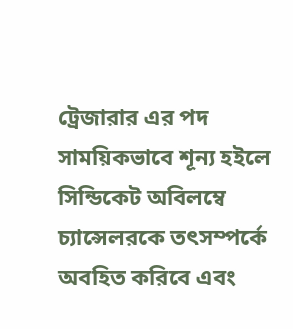ট্রেজারার এর পদ সাময়িকভাবে শূন্য হইলে সিন্ডিকেট অবিলম্বে চ্যান্সেলরকে তৎসম্পর্কে অবহিত করিবে এবং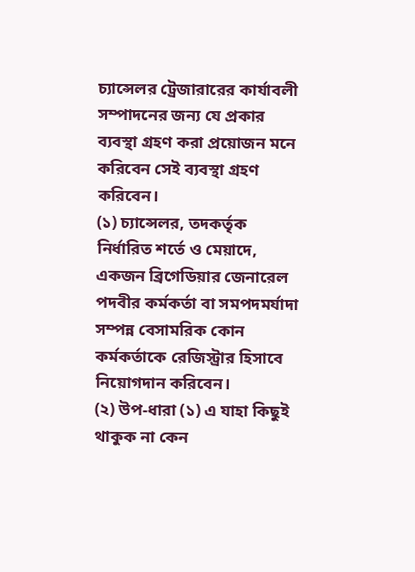চ্যান্সেলর ট্রেজারারের কার্যাবলী সম্পাদনের জন্য যে প্রকার ব্যবস্থা গ্রহণ করা প্রয়োজন মনে করিবেন সেই ব্যবস্থা গ্রহণ করিবেন।
(১) চ্যান্সেলর, তদকর্তৃক নির্ধারিত শর্তে ও মেয়াদে, একজন ব্রিগেডিয়ার জেনারেল পদবীর কর্মকর্তা বা সমপদমর্যাদা সম্পন্ন বেসামরিক কোন কর্মকর্তাকে রেজিস্ট্রার হিসাবে নিয়োগদান করিবেন।
(২) উপ-ধারা (১) এ যাহা কিছুই থাকুক না কেন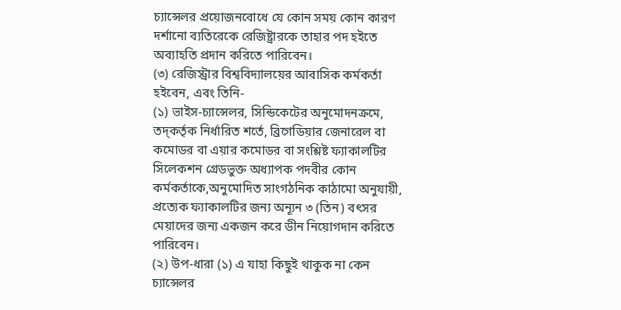চ্যান্সেলর প্রয়োজনবোধে যে কোন সময় কোন কারণ দর্শানো ব্যতিরেকে রেজিষ্ট্রারকে তাহার পদ হইতে অব্যাহতি প্রদান করিতে পারিবেন।
(৩) রেজিস্ট্রার বিশ্ববিদ্যালয়ের আবাসিক কর্মকর্তা হইবেন, এবং তিনি-
(১) ভাইস-চ্যান্সেলর, সিন্ডিকেটের অনুমোদনক্রমে, তদ্কর্তৃক নির্ধারিত শর্তে, ব্রিগেডিয়ার জেনারেল বা কমোডর বা এয়ার কমোডর বা সংশ্লিষ্ট ফ্যাকালটির সিলেকশন গ্রেডভুক্ত অধ্যাপক পদবীর কোন কর্মকর্তাকে,অনুমোদিত সাংগঠনিক কাঠামো অনুযায়ী, প্রত্যেক ফ্যাকালটির জন্য অন্যূন ৩ (তিন) বৎসর মেয়াদের জন্য একজন করে ডীন নিয়োগদান করিতে পারিবেন।
(২) উপ-ধারা (১) এ যাহা কিছুই থাকুক না কেন চ্যান্সেলর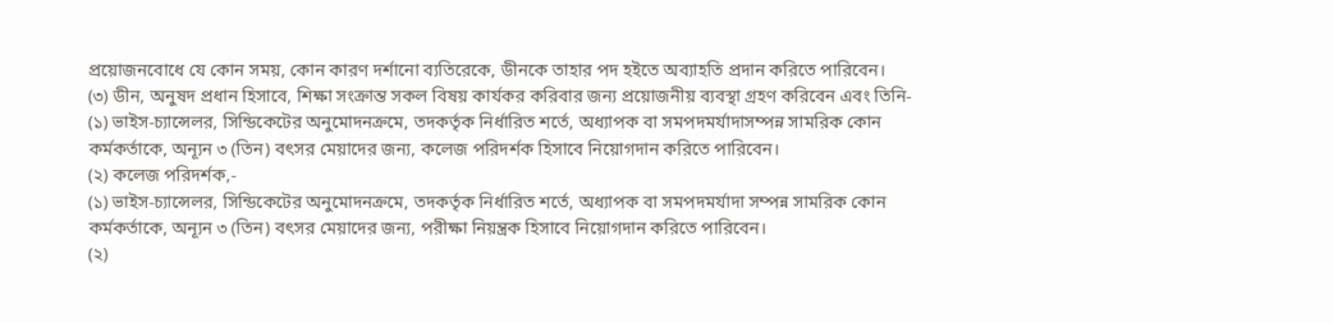প্রয়োজনবোধে যে কোন সময়, কোন কারণ দর্শানো ব্যতিরেকে, ডীনকে তাহার পদ হইতে অব্যাহতি প্রদান করিতে পারিবেন।
(৩) ডীন, অনুষদ প্রধান হিসাবে, শিক্ষা সংক্রান্ত সকল বিষয় কার্যকর করিবার জন্য প্রয়োজনীয় ব্যবস্থা গ্রহণ করিবেন এবং তিনি-
(১) ভাইস-চ্যান্সেলর, সিন্ডিকেটের অনুমোদনক্রমে, তদকর্তৃক নির্ধারিত শর্তে, অধ্যাপক বা সমপদমর্যাদাসম্পন্ন সামরিক কোন কর্মকর্তাকে, অন্যূন ৩ (তিন) বৎসর মেয়াদের জন্য, কলেজ পরিদর্শক হিসাবে নিয়োগদান করিতে পারিবেন।
(২) কলেজ পরিদর্শক,-
(১) ভাইস-চ্যান্সেলর, সিন্ডিকেটের অনুমোদনক্রমে, তদকর্তৃক নির্ধারিত শর্তে, অধ্যাপক বা সমপদমর্যাদা সম্পন্ন সামরিক কোন কর্মকর্তাকে, অন্যূন ৩ (তিন) বৎসর মেয়াদের জন্য, পরীক্ষা নিয়ন্ত্রক হিসাবে নিয়োগদান করিতে পারিবেন।
(২)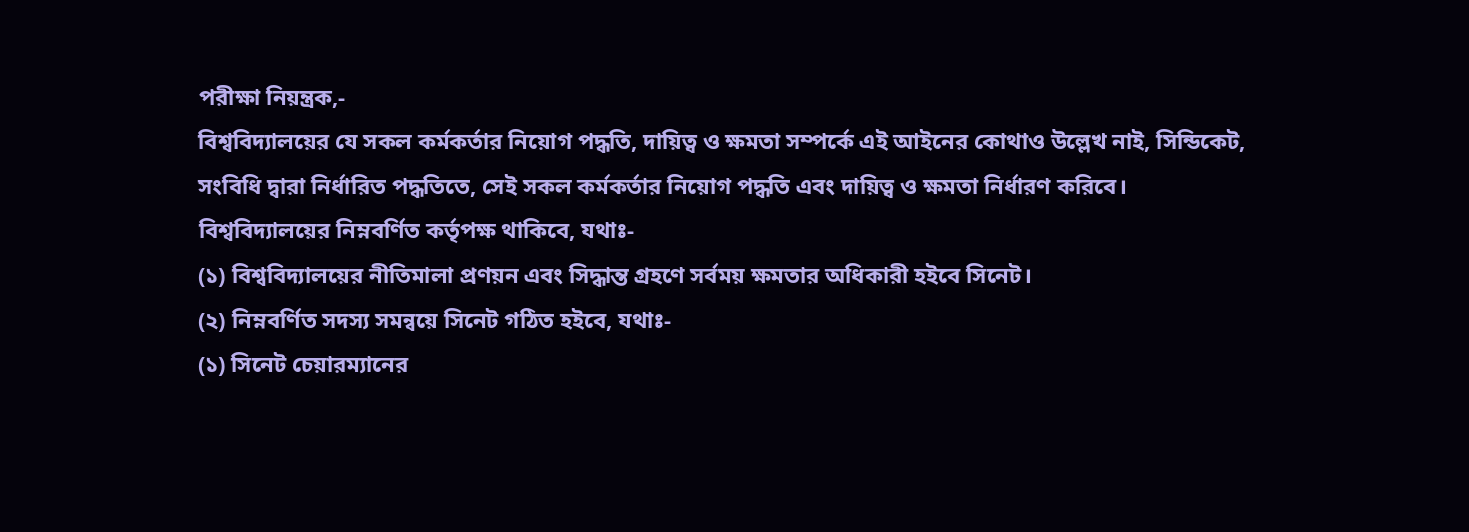পরীক্ষা নিয়ন্ত্রক,-
বিশ্ববিদ্যালয়ের যে সকল কর্মকর্তার নিয়োগ পদ্ধতি, দায়িত্ব ও ক্ষমতা সম্পর্কে এই আইনের কোথাও উল্লেখ নাই, সিন্ডিকেট, সংবিধি দ্বারা নির্ধারিত পদ্ধতিতে, সেই সকল কর্মকর্তার নিয়োগ পদ্ধতি এবং দায়িত্ব ও ক্ষমতা নির্ধারণ করিবে।
বিশ্ববিদ্যালয়ের নিম্নবর্ণিত কর্তৃপক্ষ থাকিবে, যথাঃ-
(১) বিশ্ববিদ্যালয়ের নীতিমালা প্রণয়ন এবং সিদ্ধান্ত গ্রহণে সর্বময় ক্ষমতার অধিকারী হইবে সিনেট।
(২) নিম্নবর্ণিত সদস্য সমন্বয়ে সিনেট গঠিত হইবে, যথাঃ-
(১) সিনেট চেয়ারম্যানের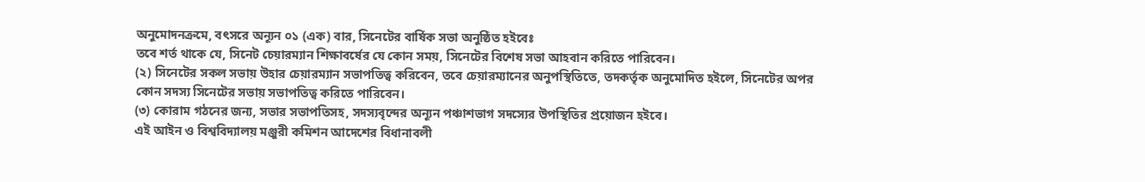অনুমোদনক্রমে, বৎসরে অন্যূন ০১ (এক) বার, সিনেটের বার্ষিক সভা অনুষ্ঠিত হইবেঃ
তবে শর্ত থাকে যে, সিনেট চেয়ারম্যান শিক্ষাবর্ষের যে কোন সময়, সিনেটের বিশেষ সভা আহবান করিতে পারিবেন।
(২) সিনেটের সকল সভায় উহার চেয়ারম্যান সভাপতিত্ব করিবেন, তবে চেয়ারম্যানের অনুপস্থিতিতে, তদকর্তৃক অনুমোদিত হইলে, সিনেটের অপর কোন সদস্য সিনেটের সভায় সভাপতিত্ব করিতে পারিবেন।
(৩) কোরাম গঠনের জন্য, সভার সভাপতিসহ, সদস্যবৃন্দের অন্যূন পঞ্চাশভাগ সদস্যের উপস্থিতির প্রয়োজন হইবে।
এই আইন ও বিশ্ববিদ্যালয় মঞ্জুরী কমিশন আদেশের বিধানাবলী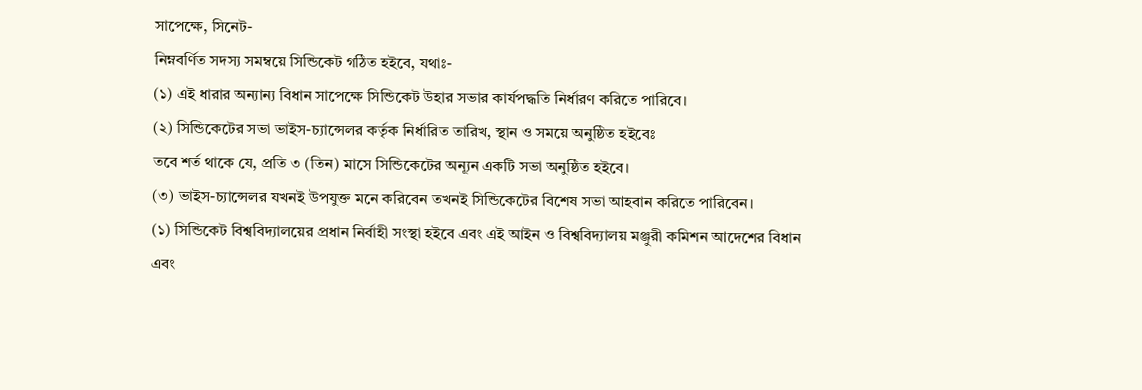সাপেক্ষে, সিনেট-
নিম্নবর্ণিত সদস্য সমম্বয়ে সিন্ডিকেট গঠিত হইবে, যথাঃ-
(১) এই ধারার অন্যান্য বিধান সাপেক্ষে সিন্ডিকেট উহার সভার কার্যপদ্ধতি নির্ধারণ করিতে পারিবে।
(২) সিন্ডিকেটের সভা ভাইস-চ্যান্সেলর কর্তৃক নির্ধারিত তারিখ, স্থান ও সময়ে অনুষ্ঠিত হইবেঃ
তবে শর্ত থাকে যে, প্রতি ৩ (তিন) মাসে সিন্ডিকেটের অন্যূন একটি সভা অনুষ্ঠিত হইবে।
(৩) ভাইস-চ্যান্সেলর যখনই উপযুক্ত মনে করিবেন তখনই সিন্ডিকেটের বিশেষ সভা আহবান করিতে পারিবেন।
(১) সিন্ডিকেট বিশ্ববিদ্যালয়ের প্রধান নির্বাহী সংস্থা হইবে এবং এই আইন ও বিশ্ববিদ্যালয় মঞ্জুরী কমিশন আদেশের বিধান এবং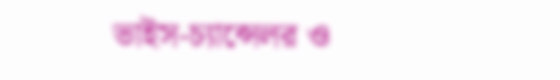ভাইস-চ্যান্সেলর ও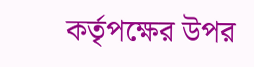কর্তৃপক্ষের উপর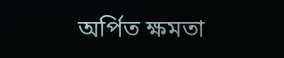অর্পিত ক্ষমতা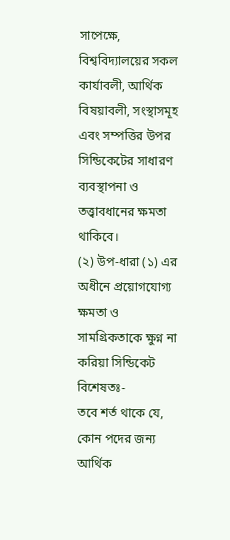সাপেক্ষে, বিশ্ববিদ্যালয়ের সকল কার্যাবলী, আর্থিক বিষয়াবলী, সংস্থাসমূহ এবং সম্পত্তির উপর সিন্ডিকেটের সাধারণ ব্যবস্থাপনা ও তত্ত্বাবধানের ক্ষমতা থাকিবে।
(২) উপ-ধারা (১) এর অধীনে প্রয়োগযোগ্য ক্ষমতা ও সামগ্রিকতাকে ক্ষুণ্ন না করিয়া সিন্ডিকেট বিশেষতঃ-
তবে শর্ত থাকে যে, কোন পদের জন্য আর্থিক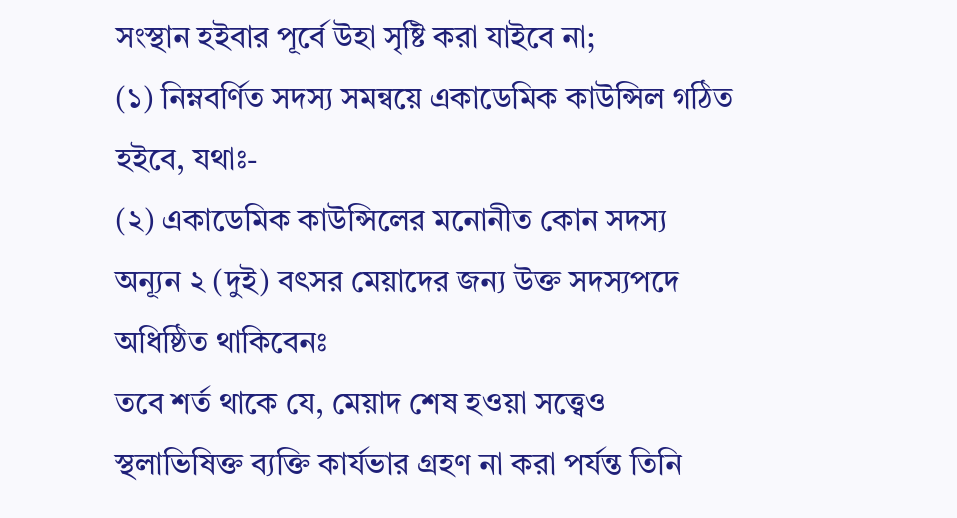সংস্থান হইবার পূর্বে উহা সৃষ্টি করা যাইবে না;
(১) নিম্নবর্ণিত সদস্য সমন্বয়ে একাডেমিক কাউন্সিল গঠিত হইবে, যথাঃ-
(২) একাডেমিক কাউন্সিলের মনোনীত কোন সদস্য অন্যূন ২ (দুই) বৎসর মেয়াদের জন্য উক্ত সদস্যপদে অধিষ্ঠিত থাকিবেনঃ
তবে শর্ত থাকে যে, মেয়াদ শেষ হওয়া সত্ত্বেও স্থলাভিষিক্ত ব্যক্তি কার্যভার গ্রহণ না করা পর্যন্ত তিনি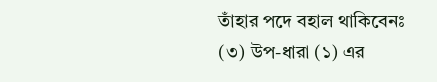তাঁহার পদে বহাল থাকিবেনঃ
(৩) উপ-ধারা (১) এর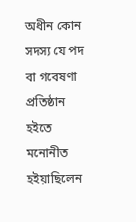অধীন কোন সদস্য যে পদ বা গবেষণা প্রতিষ্ঠান হইতে মনোনীত হইয়াছিলেন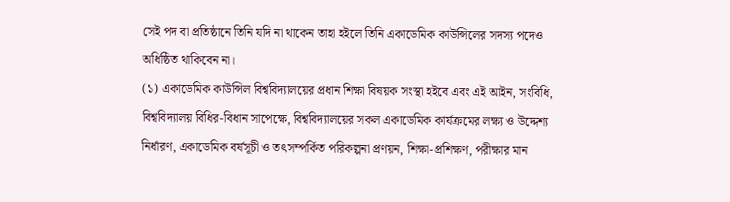সেই পদ বা প্রতিষ্ঠানে তিনি যদি না থাকেন তাহা হইলে তিনি একাডেমিক কাউন্সিলের সদস্য পদেও অধিষ্ঠিত থাকিবেন না।
(১) একাডেমিক কাউন্সিল বিশ্ববিদ্যালয়ের প্রধান শিক্ষা বিষয়ক সংস্থা হইবে এবং এই আইন, সংবিধি, বিশ্ববিদ্যালয় বিধির-বিধান সাপেক্ষে, বিশ্ববিদ্যালয়ের সকল একাডেমিক কার্যক্রমের লক্ষ্য ও উদ্দেশ্য নির্ধারণ, একাডেমিক বর্ষসূচী ও তৎসম্পর্কিত পরিকল্পনা প্রণয়ন, শিক্ষা-প্রশিক্ষণ, পরীক্ষার মান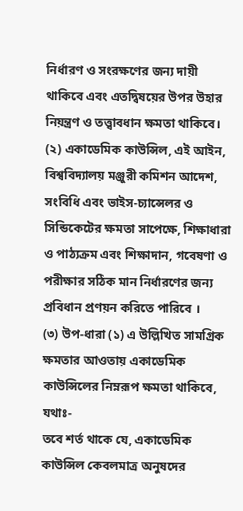নির্ধারণ ও সংরক্ষণের জন্য দায়ী থাকিবে এবং এতদ্বিষয়ের উপর উহার নিয়ন্ত্রণ ও তত্ত্বাবধান ক্ষমতা থাকিবে।
(২) একাডেমিক কাউন্সিল, এই আইন, বিশ্ববিদ্যালয় মঞ্জুরী কমিশন আদেশ, সংবিধি এবং ভাইস-চ্যান্সেলর ও সিন্ডিকেটের ক্ষমতা সাপেক্ষে, শিক্ষাধারা ও পাঠ্যক্রম এবং শিক্ষাদান, গবেষণা ও পরীক্ষার সঠিক মান নির্ধারণের জন্য প্রবিধান প্রণয়ন করিতে পারিবে ।
(৩) উপ-ধারা (১) এ উল্লিখিত সামগ্রিক ক্ষমতার আওতায় একাডেমিক কাউন্সিলের নিম্নরূপ ক্ষমতা থাকিবে, যথাঃ-
তবে শর্ত থাকে যে, একাডেমিক কাউন্সিল কেবলমাত্র অনুষদের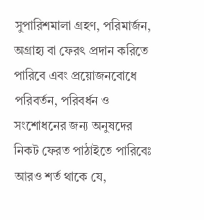সুপারিশমালা গ্রহণ, পরিমার্জন, অগ্রাহ্য বা ফেরৎ প্রদান করিতে পারিবে এবং প্রয়োজনবোধে পরিবর্তন, পরিবর্ধন ও সংশোধনের জন্য অনুষদের নিকট ফেরত পাঠাইতে পারিবেঃ
আরও শর্ত থাকে যে,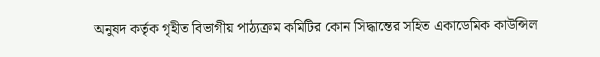অনুষদ কর্তৃক গৃহীত বিভাগীয় পাঠ্যক্রম কমিটির কোন সিদ্ধান্তের সহিত একাডেমিক কাউন্সিল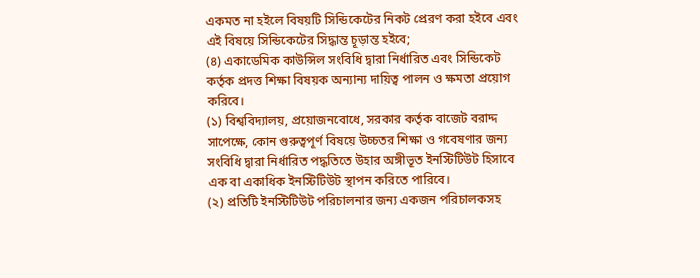একমত না হইলে বিষয়টি সিন্ডিকেটের নিকট প্রেরণ করা হইবে এবং এই বিষয়ে সিন্ডিকেটের সিদ্ধান্ত চূড়ান্ত হইবে;
(৪) একাডেমিক কাউন্সিল সংবিধি দ্বারা নির্ধারিত এবং সিন্ডিকেট কর্তৃক প্রদত্ত শিক্ষা বিষয়ক অন্যান্য দায়িত্ব পালন ও ক্ষমতা প্রয়োগ করিবে।
(১) বিশ্ববিদ্যালয়, প্রয়োজনবোধে, সরকার কর্তৃক বাজেট বরাদ্দ সাপেক্ষে, কোন গুরুত্বপূর্ণ বিষয়ে উচ্চতর শিক্ষা ও গবেষণার জন্য সংবিধি দ্বারা নির্ধারিত পদ্ধতিতে উহার অঙ্গীভূত ইনস্টিটিউট হিসাবে এক বা একাধিক ইনস্টিটিউট স্থাপন করিতে পারিবে।
(২) প্রতিটি ইনস্টিটিউট পরিচালনার জন্য একজন পরিচালকসহ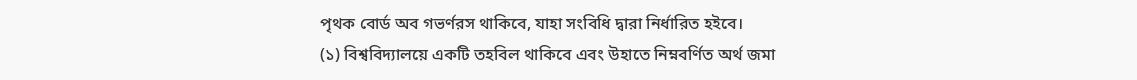পৃথক বোর্ড অব গভর্ণরস থাকিবে, যাহা সংবিধি দ্বারা নির্ধারিত হইবে।
(১) বিশ্ববিদ্যালয়ে একটি তহবিল থাকিবে এবং উহাতে নিম্নবর্ণিত অর্থ জমা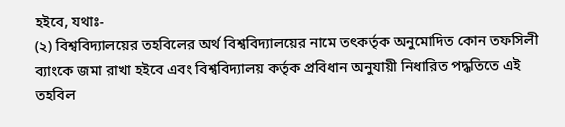হইবে, যথাঃ-
(২) বিশ্ববিদ্যালয়ের তহবিলের অর্থ বিশ্ববিদ্যালয়ের নামে তৎকর্তৃক অনুমোদিত কোন তফসিলী ব্যাংকে জমা রাখা হইবে এবং বিশ্ববিদ্যালয় কর্তৃক প্রবিধান অনুযায়ী নিধারিত পদ্ধতিতে এই তহবিল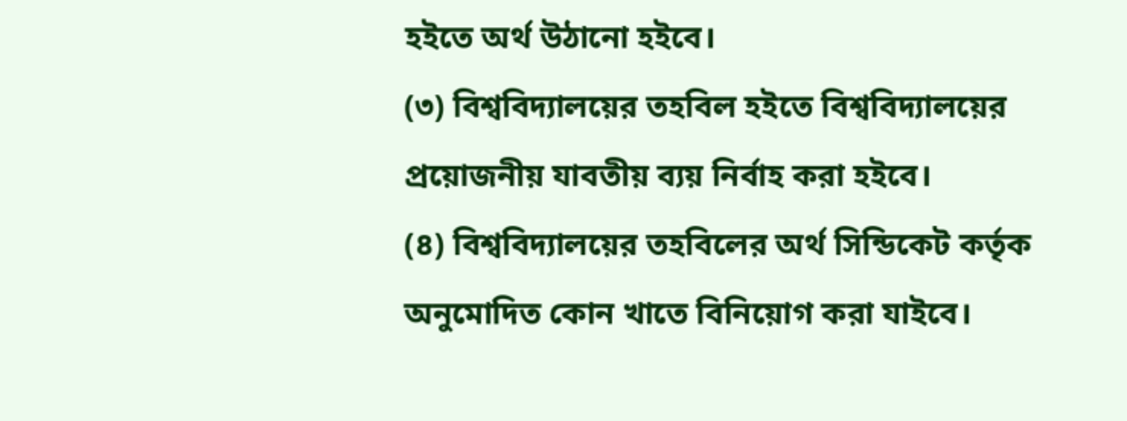হইতে অর্থ উঠানো হইবে।
(৩) বিশ্ববিদ্যালয়ের তহবিল হইতে বিশ্ববিদ্যালয়ের প্রয়োজনীয় যাবতীয় ব্যয় নির্বাহ করা হইবে।
(৪) বিশ্ববিদ্যালয়ের তহবিলের অর্থ সিন্ডিকেট কর্তৃক অনুমোদিত কোন খাতে বিনিয়োগ করা যাইবে।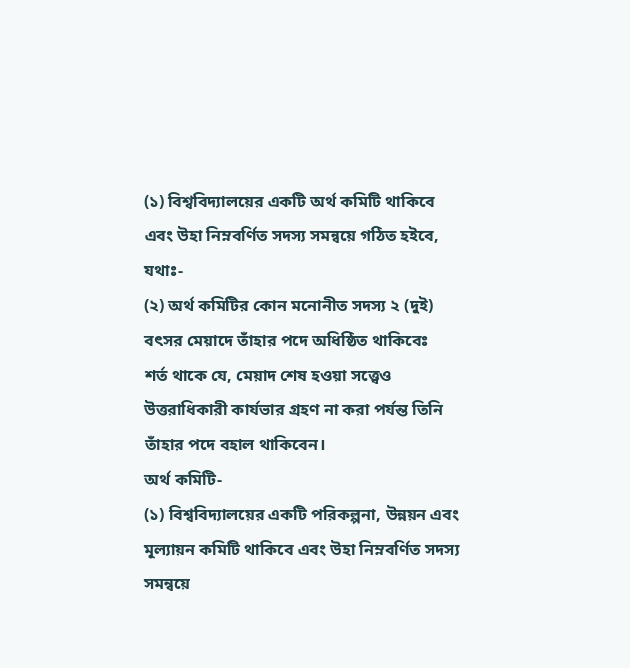(১) বিশ্ববিদ্যালয়ের একটি অর্থ কমিটি থাকিবে এবং উহা নিম্নবর্ণিত সদস্য সমন্বয়ে গঠিত হইবে, যথাঃ-
(২) অর্থ কমিটির কোন মনোনীত সদস্য ২ (দুই) বৎসর মেয়াদে তাঁহার পদে অধিষ্ঠিত থাকিবেঃ
শর্ত থাকে যে, মেয়াদ শেষ হওয়া সত্ত্বেও উত্তরাধিকারী কার্যভার গ্রহণ না করা পর্যন্ত তিনি তাঁহার পদে বহাল থাকিবেন।
অর্থ কমিটি-
(১) বিশ্ববিদ্যালয়ের একটি পরিকল্পনা, উন্নয়ন এবং মূল্যায়ন কমিটি থাকিবে এবং উহা নিম্নবর্ণিত সদস্য সমন্বয়ে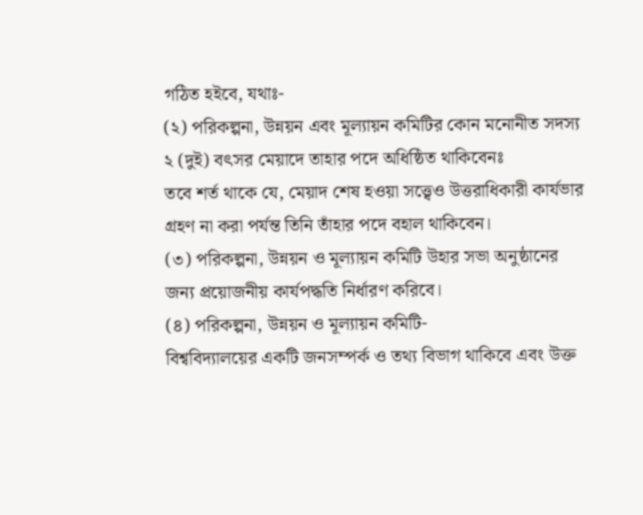গঠিত হইবে, যথাঃ-
(২) পরিকল্পনা, উন্নয়ন এবং মূল্যায়ন কমিটির কোন মনোনীত সদস্য ২ (দুই) বৎসর মেয়াদে তাহার পদে অধিষ্ঠিত থাকিবেনঃ
তবে শর্ত থাকে যে, মেয়াদ শেষ হওয়া সত্ত্বেও উত্তরাধিকারী কার্যভার গ্রহণ না করা পর্যন্ত তিনি তাঁহার পদে বহাল থাকিবেন।
(৩) পরিকল্পনা, উন্নয়ন ও মূল্যায়ন কমিটি উহার সভা অনুষ্ঠানের জন্য প্রয়োজনীয় কার্যপদ্ধতি নির্ধারণ করিবে।
(৪) পরিকল্পনা, উন্নয়ন ও মূল্যায়ন কমিটি-
বিশ্ববিদ্যালয়ের একটি জনসম্পর্ক ও তথ্য বিভাগ থাকিবে এবং উক্ত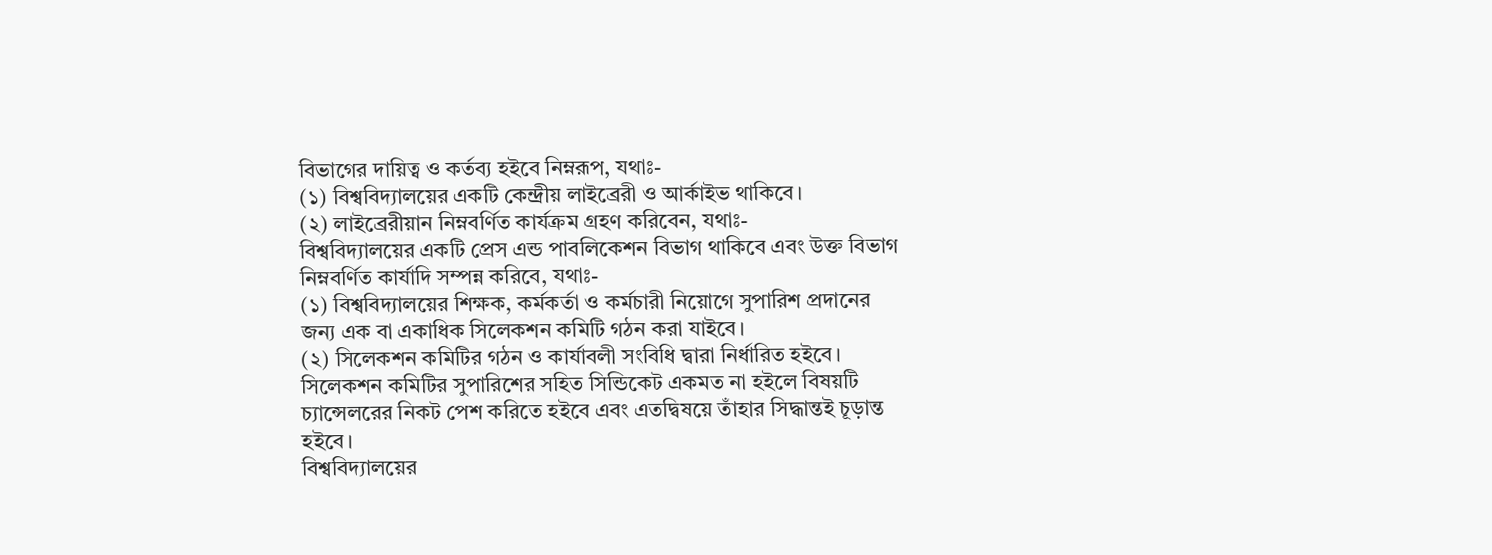বিভাগের দায়িত্ব ও কর্তব্য হইবে নিম্নরূপ, যথাঃ-
(১) বিশ্ববিদ্যালয়ের একটি কেন্দ্রীয় লাইব্রেরী ও আর্কাইভ থাকিবে।
(২) লাইব্রেরীয়ান নিম্নবর্ণিত কার্যক্রম গ্রহণ করিবেন, যথাঃ-
বিশ্ববিদ্যালয়ের একটি প্রেস এন্ড পাবলিকেশন বিভাগ থাকিবে এবং উক্ত বিভাগ নিম্নবর্ণিত কার্যাদি সম্পন্ন করিবে, যথাঃ-
(১) বিশ্ববিদ্যালয়ের শিক্ষক, কর্মকর্তা ও কর্মচারী নিয়োগে সুপারিশ প্রদানের জন্য এক বা একাধিক সিলেকশন কমিটি গঠন করা যাইবে।
(২) সিলেকশন কমিটির গঠন ও কার্যাবলী সংবিধি দ্বারা নির্ধারিত হইবে।
সিলেকশন কমিটির সুপারিশের সহিত সিন্ডিকেট একমত না হইলে বিষয়টি চ্যান্সেলরের নিকট পেশ করিতে হইবে এবং এতদ্বিষয়ে তাঁহার সিদ্ধান্তই চূড়ান্ত হইবে।
বিশ্ববিদ্যালয়ের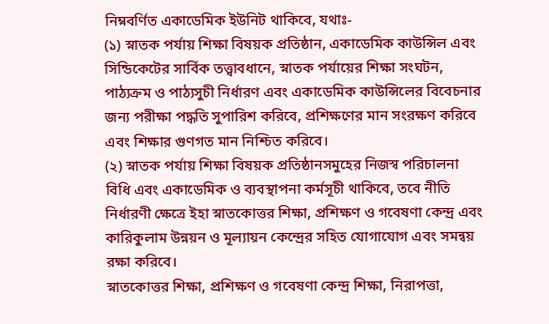নিম্নবর্ণিত একাডেমিক ইউনিট থাকিবে, যথাঃ-
(১) স্নাতক পর্যায় শিক্ষা বিষয়ক প্রতিষ্ঠান, একাডেমিক কাউন্সিল এবং সিন্ডিকেটের সার্বিক তত্ত্বাবধানে, স্নাতক পর্যায়ের শিক্ষা সংঘটন, পাঠ্যক্রম ও পাঠ্যসুচী নির্ধারণ এবং একাডেমিক কাউন্সিলের বিবেচনার জন্য পরীক্ষা পদ্ধতি সুপারিশ করিবে, প্রশিক্ষণের মান সংরক্ষণ করিবে এবং শিক্ষার গুণগত মান নিশ্চিত করিবে।
(২) স্নাতক পর্যায় শিক্ষা বিষয়ক প্রতিষ্ঠানসমুহের নিজস্ব পরিচালনা বিধি এবং একাডেমিক ও ব্যবস্থাপনা কর্মসূচী থাকিবে, তবে নীতি নির্ধারণী ক্ষেত্রে ইহা স্নাতকোত্তর শিক্ষা, প্রশিক্ষণ ও গবেষণা কেন্দ্র এবং কারিকুলাম উন্নয়ন ও মূল্যায়ন কেন্দ্রের সহিত যোগাযোগ এবং সমন্বয় রক্ষা করিবে।
স্নাতকোত্তর শিক্ষা, প্রশিক্ষণ ও গবেষণা কেন্দ্র শিক্ষা, নিরাপত্তা,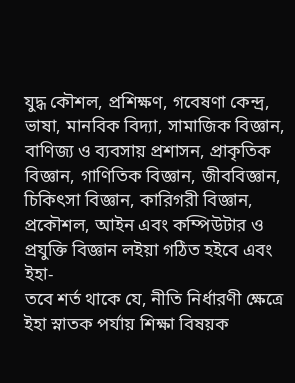যুদ্ধ কৌশল, প্রশিক্ষণ, গবেষণা কেন্দ্র, ভাষা, মানবিক বিদ্যা, সামাজিক বিজ্ঞান, বাণিজ্য ও ব্যবসায় প্রশাসন, প্রাকৃতিক বিজ্ঞান, গাণিতিক বিজ্ঞান, জীববিজ্ঞান, চিকিৎসা বিজ্ঞান, কারিগরী বিজ্ঞান, প্রকৌশল, আইন এবং কম্পিউটার ও প্রযুক্তি বিজ্ঞান লইয়া গঠিত হইবে এবং ইহা-
তবে শর্ত থাকে যে, নীতি নির্ধারণী ক্ষেত্রে ইহা স্নাতক পর্যায় শিক্ষা বিষয়ক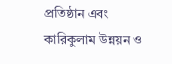প্রতিষ্ঠান এবং কারিকুলাম উন্নয়ন ও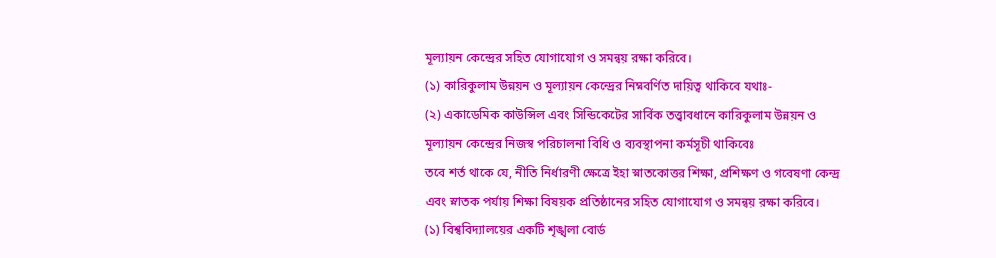মূল্যায়ন কেন্দ্রের সহিত যোগাযোগ ও সমন্বয় রক্ষা করিবে।
(১) কারিকুলাম উন্নয়ন ও মূল্যায়ন কেন্দ্রের নিম্নবর্ণিত দায়িত্ব থাকিবে যথাঃ-
(২) একাডেমিক কাউন্সিল এবং সিন্ডিকেটের সার্বিক তত্ত্বাবধানে কারিকুলাম উন্নয়ন ও মূল্যায়ন কেন্দ্রের নিজস্ব পরিচালনা বিধি ও ব্যবস্থাপনা কর্মসূচী থাকিবেঃ
তবে শর্ত থাকে যে, নীতি নির্ধারণী ক্ষেত্রে ইহা স্নাতকোত্তর শিক্ষা, প্রশিক্ষণ ও গবেষণা কেন্দ্র এবং স্নাতক পর্যায় শিক্ষা বিষয়ক প্রতিষ্ঠানের সহিত যোগাযোগ ও সমন্বয় রক্ষা করিবে।
(১) বিশ্ববিদ্যালয়ের একটি শৃঙ্খলা বোর্ড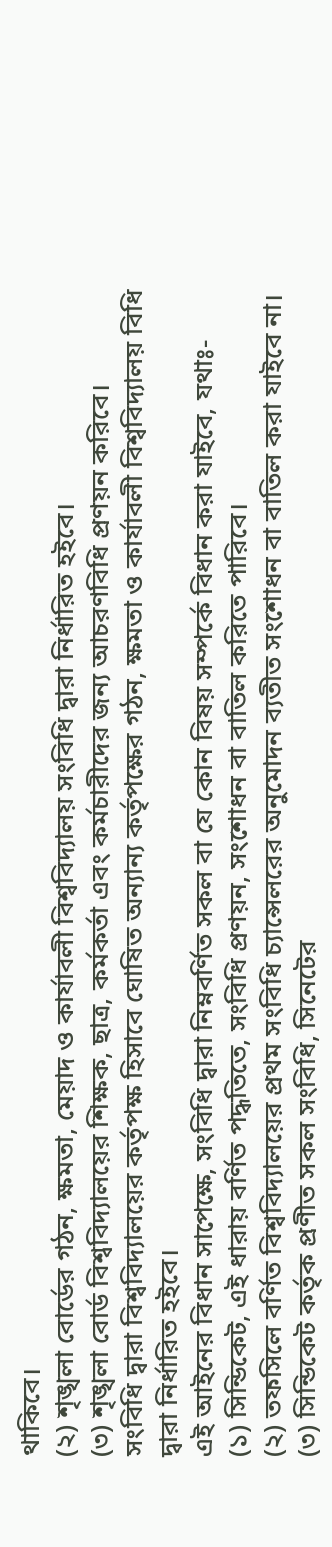থাকিবে।
(২) শৃঙ্খলা বোর্ডের গঠন, ক্ষমতা, মেয়াদ ও কার্যাবলী বিশ্ববিদ্যালয় সংবিধি দ্বারা নির্ধারিত হইবে।
(৩) শৃঙ্খলা বোর্ড বিশ্ববিদ্যালয়ের শিক্ষক, ছাত্র, কর্মকর্তা এবং কর্মচারীদের জন্য আচরণবিধি প্রণয়ন করিবে।
সংবিধি দ্বারা বিশ্ববিদ্যালয়ের কর্তৃপক্ষ হিসাবে ঘোষিত অন্যান্য কর্তৃপক্ষের গঠন, ক্ষমতা ও কার্যাবলী বিশ্ববিদ্যালয় বিধি দ্বারা নির্ধারিত হইবে।
এই আইনের বিধান সাপেক্ষে, সংবিধি দ্বারা নিম্নবর্ণিত সকল বা যে কোন বিষয় সম্পর্কে বিধান করা যাইবে, যথাঃ-
(১) সিন্ডিকেট, এই ধারায় বর্ণিত পদ্ধতিতে, সংবিধি প্রণয়ন, সংশোধন বা বাতিল করিতে পারিবে।
(২) তফসিলে বর্ণিত বিশ্ববিদ্যালয়ের প্রথম সংবিধি চ্যান্সেলরের অনুমোদন ব্যতীত সংশোধন বা বাতিল করা যাইবে না।
(৩) সিন্ডিকেট কর্তৃক প্রণীত সকল সংবিধি, সিনেটের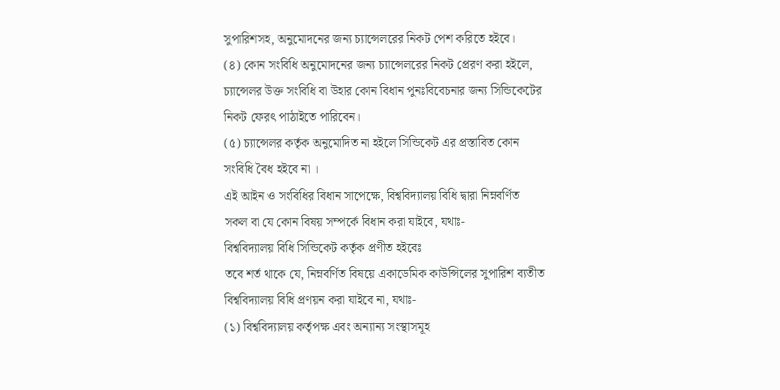সুপারিশসহ, অনুমোদনের জন্য চ্যান্সেলরের নিকট পেশ করিতে হইবে।
(৪) কোন সংবিধি অনুমোদনের জন্য চ্যান্সেলরের নিকট প্রেরণ করা হইলে, চ্যান্সেলর উক্ত সংবিধি বা উহার কোন বিধান পুনঃবিবেচনার জন্য সিন্ডিকেটের নিকট ফেরৎ পাঠাইতে পারিবেন।
(৫) চ্যান্সেলর কর্তৃক অনুমোদিত না হইলে সিন্ডিকেট এর প্রস্তাবিত কোন সংবিধি বৈধ হইবে না ।
এই আইন ও সংবিধির বিধান সাপেক্ষে, বিশ্ববিদ্যালয় বিধি দ্বারা নিম্নবর্ণিত সকল বা যে কোন বিষয় সম্পর্কে বিধান করা যাইবে, যথাঃ-
বিশ্ববিদ্যালয় বিধি সিন্ডিকেট কর্তৃক প্রণীত হইবেঃ
তবে শর্ত থাকে যে, নিম্নবর্ণিত বিষয়ে একাডেমিক কাউন্সিলের সুপারিশ ব্যতীত বিশ্ববিদ্যালয় বিধি প্রণয়ন করা যাইবে না, যথাঃ-
(১) বিশ্ববিদ্যালয় কর্তৃপক্ষ এবং অন্যান্য সংস্থাসমূহ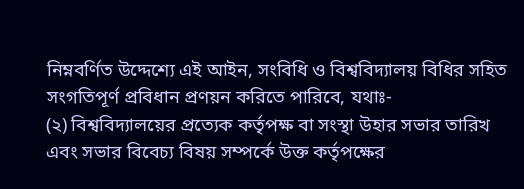নিম্নবর্ণিত উদ্দেশ্যে এই আইন, সংবিধি ও বিশ্ববিদ্যালয় বিধির সহিত সংগতিপূর্ণ প্রবিধান প্রণয়ন করিতে পারিবে, যথাঃ-
(২) বিশ্ববিদ্যালয়ের প্রত্যেক কর্তৃপক্ষ বা সংস্থা উহার সভার তারিখ এবং সভার বিবেচ্য বিষয় সম্পর্কে উক্ত কর্তৃপক্ষের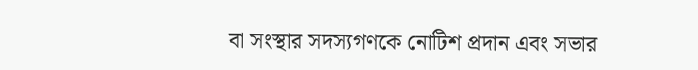বা সংস্থার সদস্যগণকে নোটিশ প্রদান এবং সভার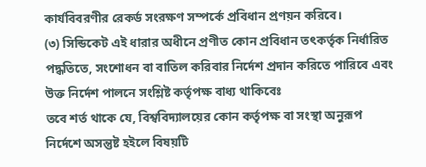কার্যবিবরণীর রেকর্ড সংরক্ষণ সম্পর্কে প্রবিধান প্রণয়ন করিবে।
(৩) সিন্ডিকেট এই ধারার অধীনে প্রণীত কোন প্রবিধান তৎকর্তৃক নির্ধারিত পদ্ধতিতে, সংশোধন বা বাতিল করিবার নির্দেশ প্রদান করিতে পারিবে এবং উক্ত নির্দেশ পালনে সংশ্লিষ্ট কর্তৃপক্ষ বাধ্য থাকিবেঃ
তবে শর্ত থাকে যে, বিশ্ববিদ্যালয়ের কোন কর্তৃপক্ষ বা সংস্থা অনুরূপ নির্দেশে অসন্তুষ্ট হইলে বিষয়টি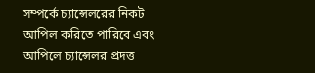সম্পর্কে চ্যান্সেলরের নিকট আপিল করিতে পারিবে এবং আপিলে চ্যান্সেলর প্রদত্ত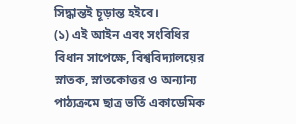সিদ্ধান্তই চূড়ান্ত হইবে।
(১) এই আইন এবং সংবিধির বিধান সাপেক্ষে, বিশ্ববিদ্যালয়ের স্নাতক, স্নাতকোত্তর ও অন্যান্য পাঠ্যক্রমে ছাত্র ভর্তি একাডেমিক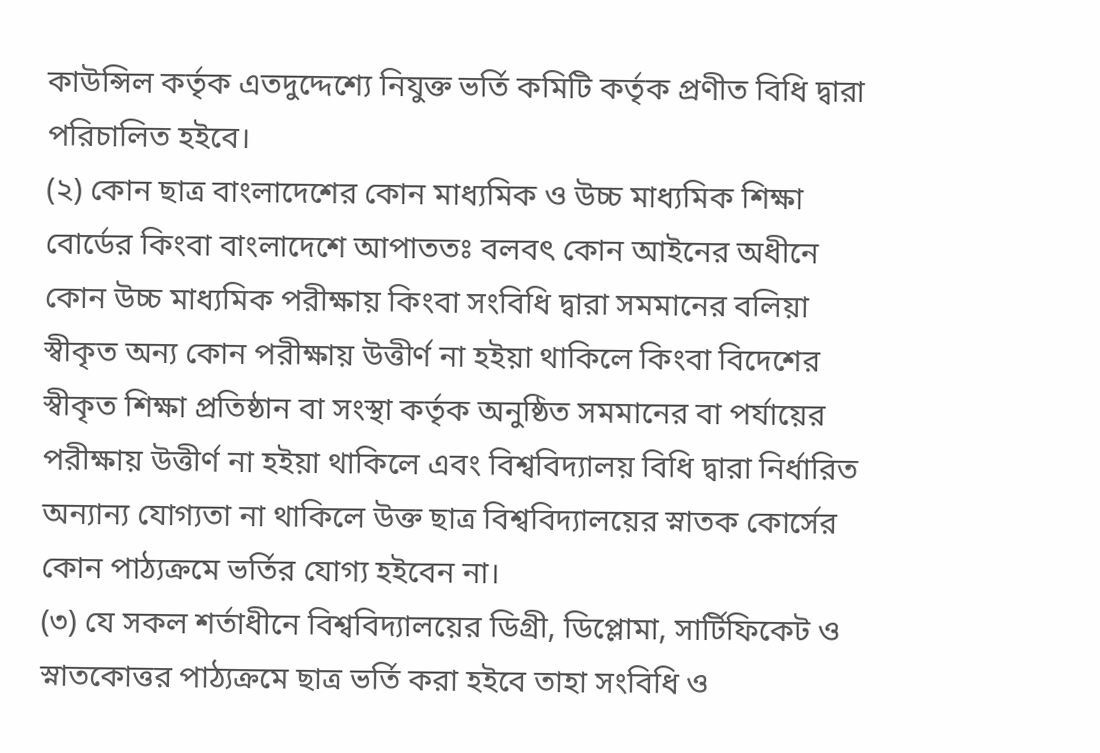কাউন্সিল কর্তৃক এতদুদ্দেশ্যে নিযুক্ত ভর্তি কমিটি কর্তৃক প্রণীত বিধি দ্বারা পরিচালিত হইবে।
(২) কোন ছাত্র বাংলাদেশের কোন মাধ্যমিক ও উচ্চ মাধ্যমিক শিক্ষা বোর্ডের কিংবা বাংলাদেশে আপাততঃ বলবৎ কোন আইনের অধীনে কোন উচ্চ মাধ্যমিক পরীক্ষায় কিংবা সংবিধি দ্বারা সমমানের বলিয়া স্বীকৃত অন্য কোন পরীক্ষায় উত্তীর্ণ না হইয়া থাকিলে কিংবা বিদেশের স্বীকৃত শিক্ষা প্রতিষ্ঠান বা সংস্থা কর্তৃক অনুষ্ঠিত সমমানের বা পর্যায়ের পরীক্ষায় উত্তীর্ণ না হইয়া থাকিলে এবং বিশ্ববিদ্যালয় বিধি দ্বারা নির্ধারিত অন্যান্য যোগ্যতা না থাকিলে উক্ত ছাত্র বিশ্ববিদ্যালয়ের স্নাতক কোর্সের কোন পাঠ্যক্রমে ভর্তির যোগ্য হইবেন না।
(৩) যে সকল শর্তাধীনে বিশ্ববিদ্যালয়ের ডিগ্রী, ডিপ্লোমা, সার্টিফিকেট ও স্নাতকোত্তর পাঠ্যক্রমে ছাত্র ভর্তি করা হইবে তাহা সংবিধি ও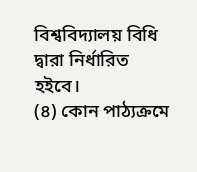বিশ্ববিদ্যালয় বিধি দ্বারা নির্ধারিত হইবে।
(৪) কোন পাঠ্যক্রমে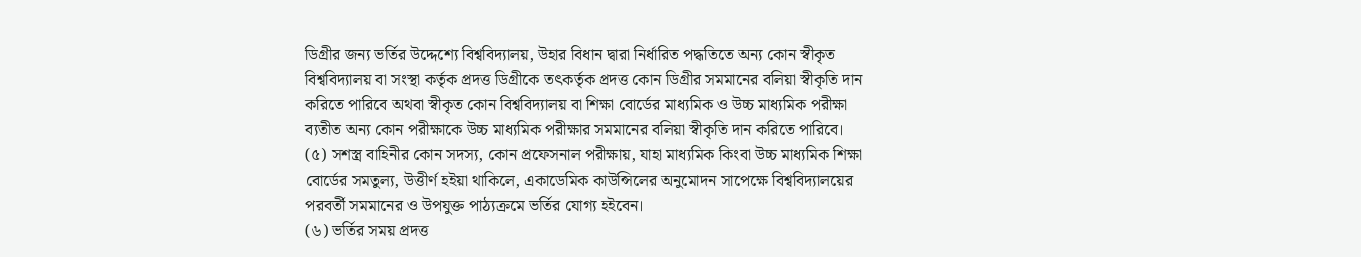ডিগ্রীর জন্য ভর্তির উদ্দেশ্যে বিশ্ববিদ্যালয়, উহার বিধান দ্বারা নির্ধারিত পদ্ধতিতে অন্য কোন স্বীকৃত বিশ্ববিদ্যালয় বা সংস্থা কর্তৃক প্রদত্ত ডিগ্রীকে তৎকর্তৃক প্রদত্ত কোন ডিগ্রীর সমমানের বলিয়া স্বীকৃতি দান করিতে পারিবে অথবা স্বীকৃত কোন বিশ্ববিদ্যালয় বা শিক্ষা বোর্ডের মাধ্যমিক ও উচ্চ মাধ্যমিক পরীক্ষা ব্যতীত অন্য কোন পরীক্ষাকে উচ্চ মাধ্যমিক পরীক্ষার সমমানের বলিয়া স্বীকৃতি দান করিতে পারিবে।
(৫) সশস্ত্র বাহিনীর কোন সদস্য, কোন প্রফেসনাল পরীক্ষায়, যাহা মাধ্যমিক কিংবা উচ্চ মাধ্যমিক শিক্ষা বোর্ডের সমতুল্য, উত্তীর্ণ হইয়া থাকিলে, একাডেমিক কাউন্সিলের অনুমোদন সাপেক্ষে বিশ্ববিদ্যালয়ের পরবর্তী সমমানের ও উপযুক্ত পাঠ্যক্রমে ভর্তির যোগ্য হইবেন।
(৬) ভর্তির সময় প্রদত্ত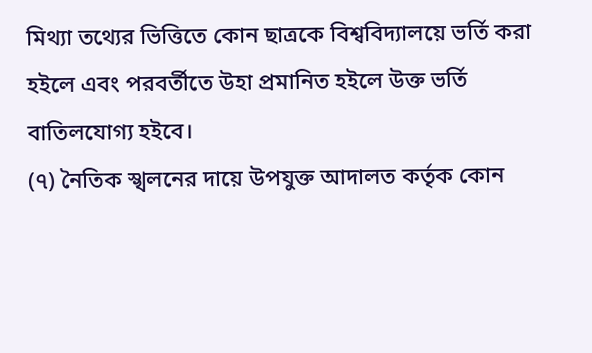মিথ্যা তথ্যের ভিত্তিতে কোন ছাত্রকে বিশ্ববিদ্যালয়ে ভর্তি করা হইলে এবং পরবর্তীতে উহা প্রমানিত হইলে উক্ত ভর্তি বাতিলযোগ্য হইবে।
(৭) নৈতিক স্খলনের দায়ে উপযুক্ত আদালত কর্তৃক কোন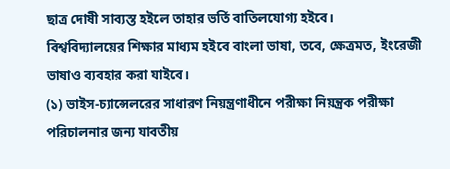ছাত্র দোষী সাব্যস্ত হইলে তাহার ভর্তি বাতিলযোগ্য হইবে।
বিশ্ববিদ্যালয়ের শিক্ষার মাধ্যম হইবে বাংলা ভাষা, তবে, ক্ষেত্রমত, ইংরেজী ভাষাও ব্যবহার করা যাইবে।
(১) ভাইস-চ্যান্সেলরের সাধারণ নিয়ন্ত্রণাধীনে পরীক্ষা নিয়ন্ত্রক পরীক্ষা পরিচালনার জন্য যাবতীয়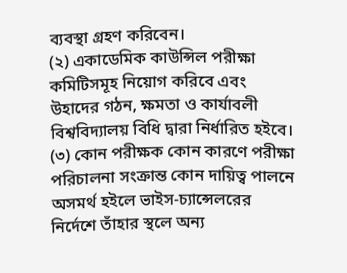ব্যবস্থা গ্রহণ করিবেন।
(২) একাডেমিক কাউন্সিল পরীক্ষা কমিটিসমূহ নিয়োগ করিবে এবং উহাদের গঠন, ক্ষমতা ও কার্যাবলী বিশ্ববিদ্যালয় বিধি দ্বারা নির্ধারিত হইবে।
(৩) কোন পরীক্ষক কোন কারণে পরীক্ষা পরিচালনা সংক্রান্ত কোন দায়িত্ব পালনে অসমর্থ হইলে ভাইস-চ্যান্সেলরের নির্দেশে তাঁহার স্থলে অন্য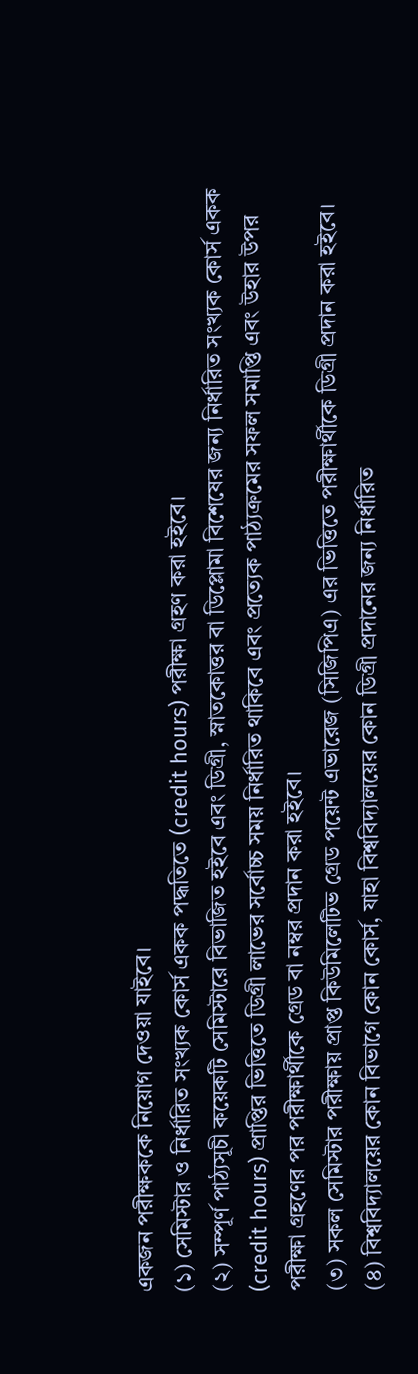একজন পরীক্ষককে নিয়োগ দেওয়া যাইবে।
(১) সেমিস্টার ও নির্ধারিত সংখ্যক কোর্স একক পদ্ধতিতে (credit hours) পরীক্ষা গ্রহণ করা হইবে।
(২) সম্পূর্ণ পাঠ্যসূচী কয়েকটি সেমিস্টারে বিভাজিত হইবে এবং ডিগ্রী, স্নাতকোত্তর বা ডিপ্লোমা বিশেষের জন্য নির্ধারিত সংখ্যক কোর্স একক (credit hours) প্রাপ্তির ভিত্তিতে ডিগ্রী লাভের সর্বোচ্চ সময় নির্ধারিত থাকিবে এবং প্রত্যেক পাঠ্যক্রমের সফল সমাপ্তি এবং উহার উপর পরীক্ষা গ্রহণের পর পরীক্ষার্থীকে গ্রেড বা নম্বর প্রদান করা হইবে।
(৩) সকল সেমিস্টার পরীক্ষায় প্রাপ্ত কিউমিলেটিভ গ্রেড পয়েন্ট এভারেজ (সিজিপিএ) এর ভিত্তিতে পরীক্ষার্থীকে ডিগ্রী প্রদান করা হইবে।
(৪) বিশ্ববিদ্যালয়ের কোন বিভাগে কোন কোর্স, যাহা বিশ্ববিদ্যালয়ের কোন ডিগ্রী প্রদানের জন্য নির্ধারিত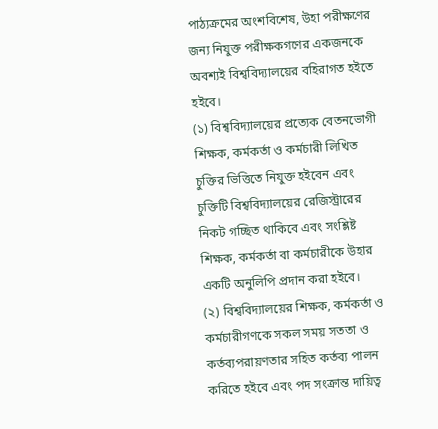পাঠ্যক্রমের অংশবিশেষ, উহা পরীক্ষণের জন্য নিযুক্ত পরীক্ষকগণের একজনকে অবশ্যই বিশ্ববিদ্যালয়ের বহিরাগত হইতে হইবে।
(১) বিশ্ববিদ্যালয়ের প্রত্যেক বেতনভোগী শিক্ষক, কর্মকর্তা ও কর্মচারী লিখিত চুক্তির ভিত্তিতে নিযুক্ত হইবেন এবং চুক্তিটি বিশ্ববিদ্যালয়ের রেজিস্ট্রারের নিকট গচ্ছিত থাকিবে এবং সংশ্লিষ্ট শিক্ষক, কর্মকর্তা বা কর্মচারীকে উহার একটি অনুলিপি প্রদান করা হইবে।
(২) বিশ্ববিদ্যালয়ের শিক্ষক, কর্মকর্তা ও কর্মচারীগণকে সকল সময় সততা ও কর্তব্যপরায়ণতার সহিত কর্তব্য পালন করিতে হইবে এবং পদ সংক্রান্ত দায়িত্ব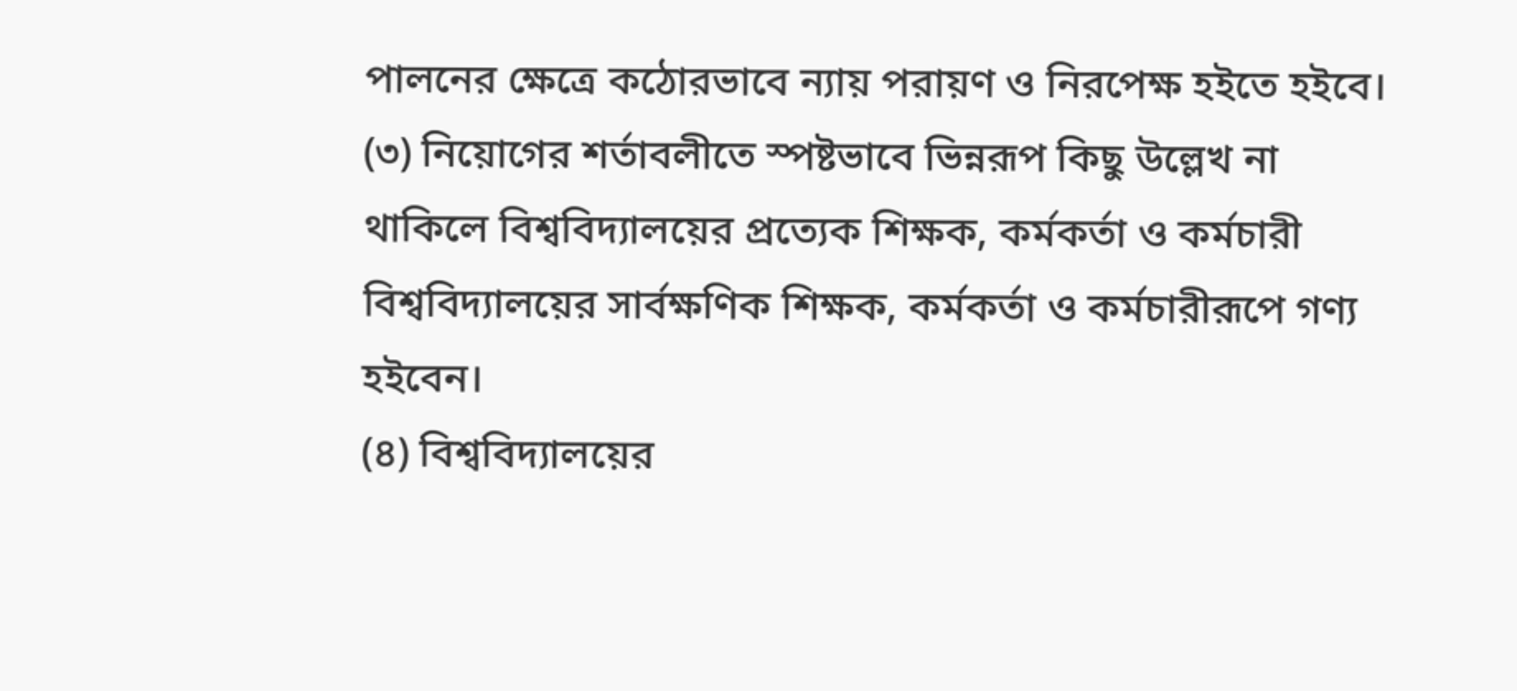পালনের ক্ষেত্রে কঠোরভাবে ন্যায় পরায়ণ ও নিরপেক্ষ হইতে হইবে।
(৩) নিয়োগের শর্তাবলীতে স্পষ্টভাবে ভিন্নরূপ কিছু উল্লেখ না থাকিলে বিশ্ববিদ্যালয়ের প্রত্যেক শিক্ষক, কর্মকর্তা ও কর্মচারী বিশ্ববিদ্যালয়ের সার্বক্ষণিক শিক্ষক, কর্মকর্তা ও কর্মচারীরূপে গণ্য হইবেন।
(৪) বিশ্ববিদ্যালয়ের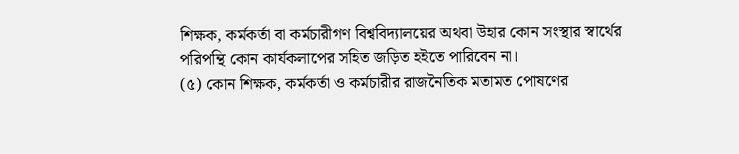শিক্ষক, কর্মকর্তা বা কর্মচারীগণ বিশ্ববিদ্যালয়ের অথবা উহার কোন সংস্থার স্বার্থের পরিপন্থি কোন কার্যকলাপের সহিত জড়িত হইতে পারিবেন না।
(৫) কোন শিক্ষক, কর্মকর্তা ও কর্মচারীর রাজনৈতিক মতামত পোষণের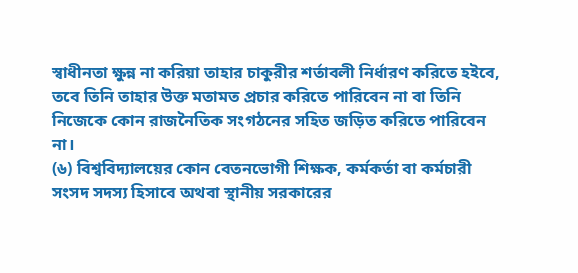স্বাধীনতা ক্ষুন্ন না করিয়া তাহার চাকুরীর শর্তাবলী নির্ধারণ করিতে হইবে, তবে তিনি তাহার উক্ত মতামত প্রচার করিতে পারিবেন না বা তিনি নিজেকে কোন রাজনৈতিক সংগঠনের সহিত জড়িত করিতে পারিবেন না।
(৬) বিশ্ববিদ্যালয়ের কোন বেতনভোগী শিক্ষক, কর্মকর্তা বা কর্মচারী সংসদ সদস্য হিসাবে অথবা স্থানীয় সরকারের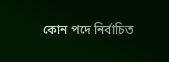কোন পদে নির্বাচিত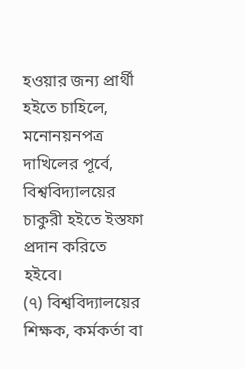হওয়ার জন্য প্রার্থী হইতে চাহিলে, মনোনয়নপত্র দাখিলের পূর্বে, বিশ্ববিদ্যালয়ের চাকুরী হইতে ইস্তফা প্রদান করিতে হইবে।
(৭) বিশ্ববিদ্যালয়ের শিক্ষক, কর্মকর্তা বা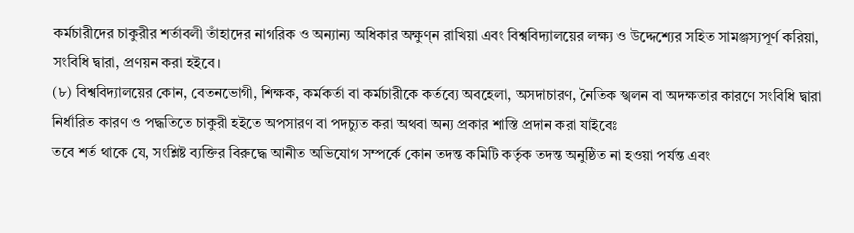কর্মচারীদের চাকুরীর শর্তাবলী তাঁহাদের নাগরিক ও অন্যান্য অধিকার অক্ষুণ্ন রাখিয়া এবং বিশ্ববিদ্যালয়ের লক্ষ্য ও উদ্দেশ্যের সহিত সামঞ্জস্যপূর্ণ করিয়া, সংবিধি দ্বারা, প্রণয়ন করা হইবে।
(৮) বিশ্ববিদ্যালয়ের কোন, বেতনভোগী, শিক্ষক, কর্মকর্তা বা কর্মচারীকে কর্তব্যে অবহেলা, অসদাচারণ, নৈতিক স্খলন বা অদক্ষতার কারণে সংবিধি দ্বারা নির্ধারিত কারণ ও পদ্ধতিতে চাকুরী হইতে অপসারণ বা পদচ্যুত করা অথবা অন্য প্রকার শাস্তি প্রদান করা যাইবেঃ
তবে শর্ত থাকে যে, সংশ্লিষ্ট ব্যক্তির বিরুদ্ধে আনীত অভিযোগ সম্পর্কে কোন তদন্ত কমিটি কর্তৃক তদন্ত অনুষ্ঠিত না হওয়া পর্যন্ত এবং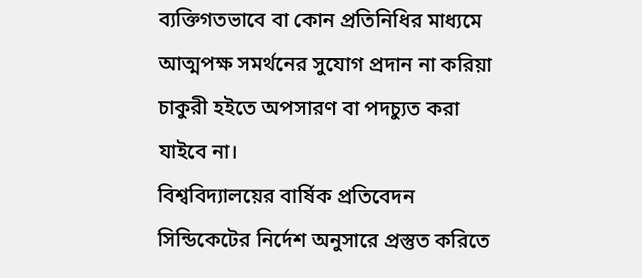ব্যক্তিগতভাবে বা কোন প্রতিনিধির মাধ্যমে আত্মপক্ষ সমর্থনের সুযোগ প্রদান না করিয়া চাকুরী হইতে অপসারণ বা পদচ্যুত করা যাইবে না।
বিশ্ববিদ্যালয়ের বার্ষিক প্রতিবেদন সিন্ডিকেটের নির্দেশ অনুসারে প্রস্তুত করিতে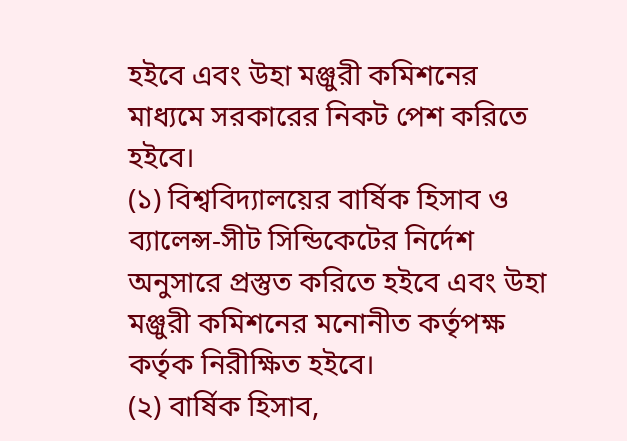হইবে এবং উহা মঞ্জুরী কমিশনের মাধ্যমে সরকারের নিকট পেশ করিতে হইবে।
(১) বিশ্ববিদ্যালয়ের বার্ষিক হিসাব ও ব্যালেন্স-সীট সিন্ডিকেটের নির্দেশ অনুসারে প্রস্তুত করিতে হইবে এবং উহা মঞ্জুরী কমিশনের মনোনীত কর্তৃপক্ষ কর্তৃক নিরীক্ষিত হইবে।
(২) বার্ষিক হিসাব,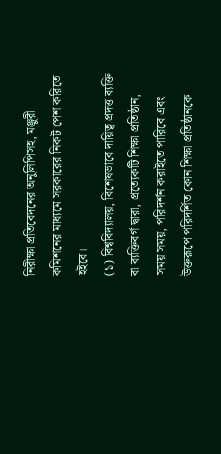নিরীক্ষা প্রতিবেদনের অনুলিপিসহ, মঞ্জুরী কমিশনের মাধ্যমে সরকারের নিকট পেশ করিতে হইবে।
(১) বিশ্ববিদ্যালয়, বিশেষভাবে দায়িত্ব প্রদত্ত ব্যক্তি বা ব্যক্তিবর্গ দ্বারা, প্রত্যেকটি শিক্ষা প্রতিষ্ঠান, সময় সময়, পরিদর্শন করাইতে পারিবে এবং উক্তরূপে পরিদর্শিত কোন শিক্ষা প্রতিষ্ঠানকে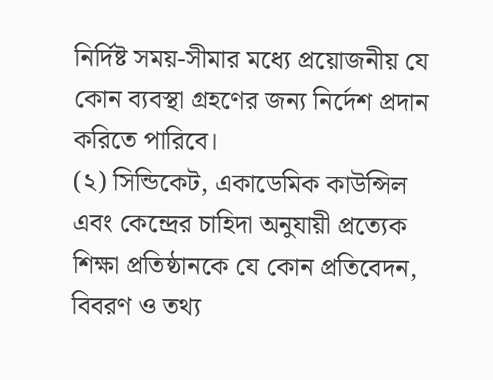নির্দিষ্ট সময়-সীমার মধ্যে প্রয়োজনীয় যে কোন ব্যবস্থা গ্রহণের জন্য নির্দেশ প্রদান করিতে পারিবে।
(২) সিন্ডিকেট, একাডেমিক কাউন্সিল এবং কেন্দ্রের চাহিদা অনুযায়ী প্রত্যেক শিক্ষা প্রতিষ্ঠানকে যে কোন প্রতিবেদন, বিবরণ ও তথ্য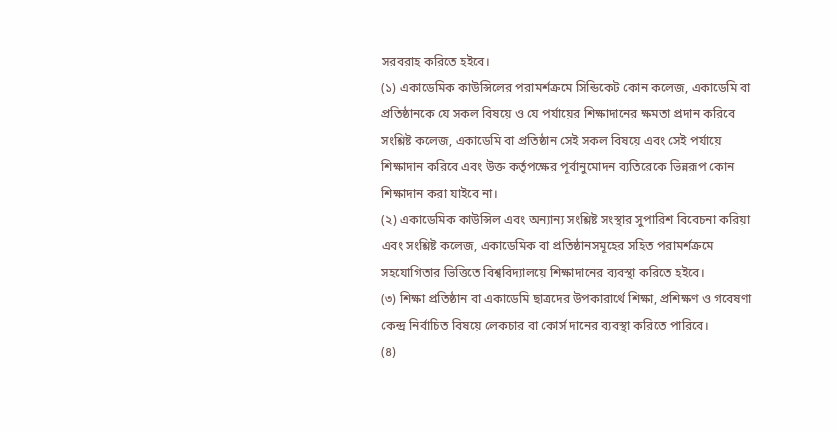সরবরাহ করিতে হইবে।
(১) একাডেমিক কাউন্সিলের পরামর্শক্রমে সিন্ডিকেট কোন কলেজ, একাডেমি বা প্রতিষ্ঠানকে যে সকল বিষয়ে ও যে পর্যায়ের শিক্ষাদানের ক্ষমতা প্রদান করিবে সংশ্লিষ্ট কলেজ, একাডেমি বা প্রতিষ্ঠান সেই সকল বিষয়ে এবং সেই পর্যায়ে শিক্ষাদান করিবে এবং উক্ত কর্তৃপক্ষের পূর্বানুমোদন ব্যতিরেকে ভিন্নরূপ কোন শিক্ষাদান করা যাইবে না।
(২) একাডেমিক কাউন্সিল এবং অন্যান্য সংশ্লিষ্ট সংস্থার সুপারিশ বিবেচনা করিয়া এবং সংশ্লিষ্ট কলেজ, একাডেমিক বা প্রতিষ্ঠানসমূহের সহিত পরামর্শক্রমে সহযোগিতার ভিত্তিতে বিশ্ববিদ্যালয়ে শিক্ষাদানের ব্যবস্থা করিতে হইবে।
(৩) শিক্ষা প্রতিষ্ঠান বা একাডেমি ছাত্রদের উপকারার্থে শিক্ষা, প্রশিক্ষণ ও গবেষণা কেন্দ্র নির্বাচিত বিষয়ে লেকচার বা কোর্স দানের ব্যবস্থা করিতে পারিবে।
(৪)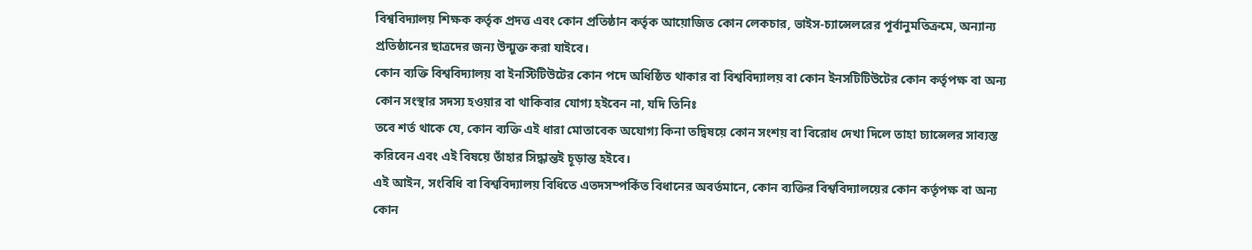বিশ্ববিদ্যালয় শিক্ষক কর্তৃক প্রদত্ত এবং কোন প্রতিষ্ঠান কর্তৃক আয়োজিত কোন লেকচার, ভাইস-চ্যান্সেলরের পূর্বানুমতিক্রমে, অন্যান্য প্রতিষ্ঠানের ছাত্রদের জন্য উন্মুক্ত করা যাইবে।
কোন ব্যক্তি বিশ্ববিদ্যালয় বা ইনস্টিটিউটের কোন পদে অধিষ্ঠিত থাকার বা বিশ্ববিদ্যালয় বা কোন ইনসটিটিউটের কোন কর্তৃপক্ষ বা অন্য কোন সংস্থার সদস্য হওয়ার বা থাকিবার যোগ্য হইবেন না, যদি তিনিঃ
তবে শর্ত থাকে যে, কোন ব্যক্তি এই ধারা মোতাবেক অযোগ্য কিনা তদ্বিষয়ে কোন সংশয় বা বিরোধ দেখা দিলে তাহা চ্যান্সেলর সাব্যস্ত করিবেন এবং এই বিষয়ে তাঁহার সিদ্ধান্তই চূড়ান্ত হইবে।
এই আইন, সংবিধি বা বিশ্ববিদ্যালয় বিধিতে এতদসম্পর্কিত বিধানের অবর্তমানে, কোন ব্যক্তির বিশ্ববিদ্যালয়ের কোন কর্তৃপক্ষ বা অন্য কোন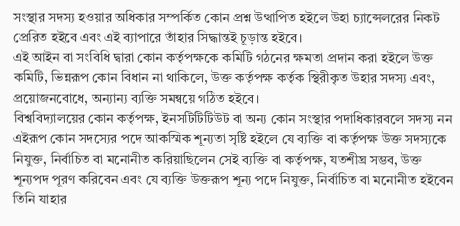সংস্থার সদস্য হওয়ার অধিকার সম্পর্কিত কোন প্রশ্ন উত্থাপিত হইলে উহা চ্যান্সেলরের নিকট প্রেরিত হইবে এবং এই ব্যাপারে তাঁহার সিদ্ধান্তই চূড়ান্ত হইবে।
এই আইন বা সংবিধি দ্বারা কোন কর্তৃপক্ষকে কমিটি গঠনের ক্ষমতা প্রদান করা হইলে উক্ত কমিটি, ভিন্নরূপ কোন বিধান না থাকিলে, উক্ত কর্তৃপক্ষ কর্তৃক স্থিরীকৃত উহার সদস্য এবং, প্রয়োজনবোধে, অন্যান্য ব্যক্তি সমন্বয়ে গঠিত হইবে।
বিশ্ববিদ্যালয়ের কোন কর্তৃপক্ষ, ইনসটিটিটিউট বা অন্য কোন সংস্থার পদাধিকারবলে সদস্য নন এইরূপ কোন সদস্যের পদে আকস্মিক শূন্যতা সৃষ্টি হইলে যে ব্যক্তি বা কর্তৃপক্ষ উক্ত সদস্যকে নিযুক্ত, নির্বাচিত বা মনোনীত করিয়াছিলেন সেই ব্যক্তি বা কর্তৃপক্ষ, যতশীঘ্র সম্ভব, উক্ত শূন্যপদ পূরণ করিবেন এবং যে ব্যক্তি উক্তরূপ শূন্য পদে নিযুক্ত, নির্বাচিত বা মনোনীত হইবেন তিনি যাহার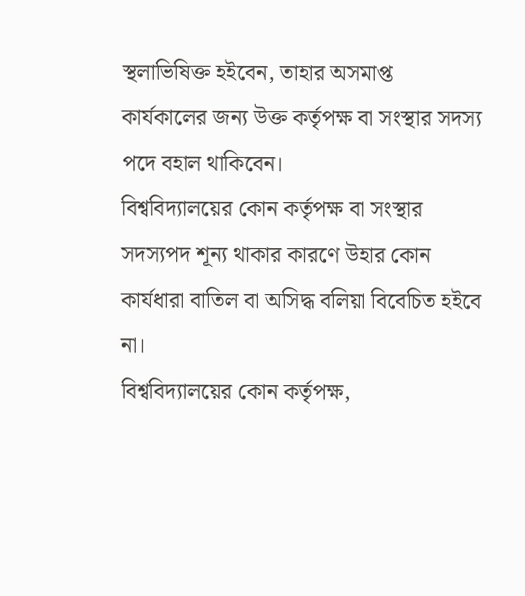স্থলাভিষিক্ত হইবেন, তাহার অসমাপ্ত কার্যকালের জন্য উক্ত কর্তৃপক্ষ বা সংস্থার সদস্য পদে বহাল থাকিবেন।
বিশ্ববিদ্যালয়ের কোন কর্তৃপক্ষ বা সংস্থার সদস্যপদ শূন্য থাকার কারণে উহার কোন কার্যধারা বাতিল বা অসিদ্ধ বলিয়া বিবেচিত হইবে না।
বিশ্ববিদ্যালয়ের কোন কর্তৃপক্ষ,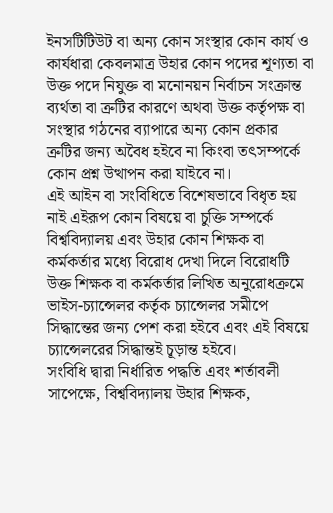ইনসটিটিউট বা অন্য কোন সংস্থার কোন কার্য ও কার্যধারা কেবলমাত্র উহার কোন পদের শূণ্যতা বা উক্ত পদে নিযুক্ত বা মনোনয়ন নির্বাচন সংক্রান্ত ব্যর্থতা বা ত্রুটির কারণে অথবা উক্ত কর্তৃপক্ষ বা সংস্থার গঠনের ব্যাপারে অন্য কোন প্রকার ত্রুটির জন্য অবৈধ হইবে না কিংবা তৎসম্পর্কে কোন প্রশ্ন উত্থাপন করা যাইবে না।
এই আইন বা সংবিধিতে বিশেষভাবে বিধৃত হয় নাই এইরূপ কোন বিষয়ে বা চুক্তি সম্পর্কে বিশ্ববিদ্যালয় এবং উহার কোন শিক্ষক বা কর্মকর্তার মধ্যে বিরোধ দেখা দিলে বিরোধটি উক্ত শিক্ষক বা কর্মকর্তার লিখিত অনুরোধক্রমে ভাইস-চ্যান্সেলর কর্তৃক চ্যান্সেলর সমীপে সিদ্ধান্তের জন্য পেশ করা হইবে এবং এই বিষয়ে চ্যান্সেলরের সিদ্ধান্তই চূড়ান্ত হইবে।
সংবিধি দ্বারা নির্ধারিত পদ্ধতি এবং শর্তাবলী সাপেক্ষে, বিশ্ববিদ্যালয় উহার শিক্ষক,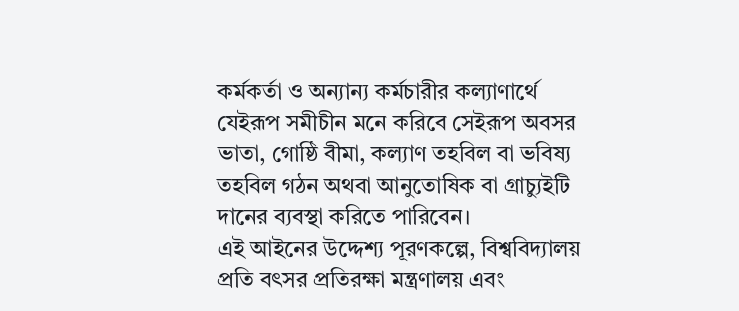কর্মকর্তা ও অন্যান্য কর্মচারীর কল্যাণার্থে যেইরূপ সমীচীন মনে করিবে সেইরূপ অবসর ভাতা, গোষ্ঠি বীমা, কল্যাণ তহবিল বা ভবিষ্য তহবিল গঠন অথবা আনুতোষিক বা গ্রাচ্যুইটি দানের ব্যবস্থা করিতে পারিবেন।
এই আইনের উদ্দেশ্য পূরণকল্পে, বিশ্ববিদ্যালয় প্রতি বৎসর প্রতিরক্ষা মন্ত্রণালয় এবং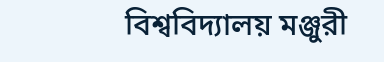বিশ্ববিদ্যালয় মঞ্জুরী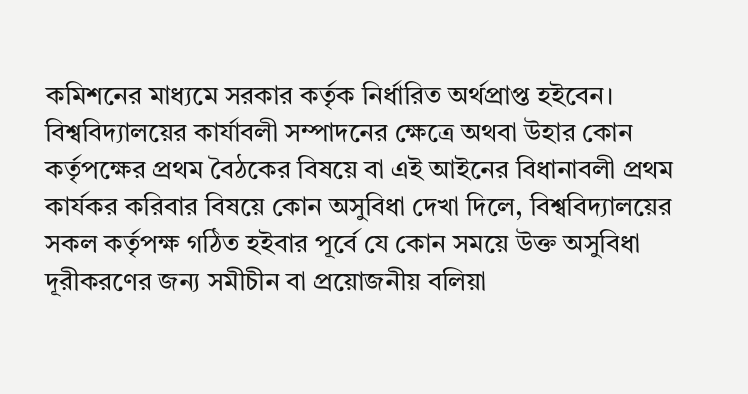কমিশনের মাধ্যমে সরকার কর্তৃক নির্ধারিত অর্থপ্রাপ্ত হইবেন।
বিশ্ববিদ্যালয়ের কার্যাবলী সম্পাদনের ক্ষেত্রে অথবা উহার কোন কর্তৃপক্ষের প্রথম বৈঠকের বিষয়ে বা এই আইনের বিধানাবলী প্রথম কার্যকর করিবার বিষয়ে কোন অসুবিধা দেখা দিলে, বিশ্ববিদ্যালয়ের সকল কর্তৃপক্ষ গঠিত হইবার পূর্বে যে কোন সময়ে উক্ত অসুবিধা দূরীকরণের জন্য সমীচীন বা প্রয়োজনীয় বলিয়া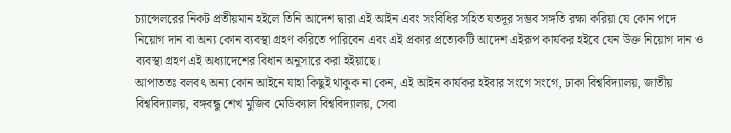চ্যান্সেলরের নিকট প্রতীয়মান হইলে তিনি আদেশ দ্বারা এই আইন এবং সংবিধির সহিত যতদূর সম্ভব সঙ্গতি রক্ষা করিয়া যে কোন পদে নিয়োগ দান বা অন্য কোন ব্যবস্থা গ্রহণ করিতে পারিবেন এবং এই প্রকার প্রত্যেকটি আদেশ এইরূপ কার্যকর হইবে যেন উক্ত নিয়োগ দান ও ব্যবস্থা গ্রহণ এই অধ্যাদেশের বিধান অনুসারে করা হইয়াছে।
আপাততঃ বলবৎ অন্য কোন আইনে যাহা কিছুই থাকুক না কেন, এই আইন কার্যকর হইবার সংগে সংগে, ঢাকা বিশ্ববিদ্যালয়, জাতীয় বিশ্ববিদ্যালয়, বঙ্গবন্ধু শেখ মুজিব মেডিক্যাল বিশ্ববিদ্যালয়, সেবা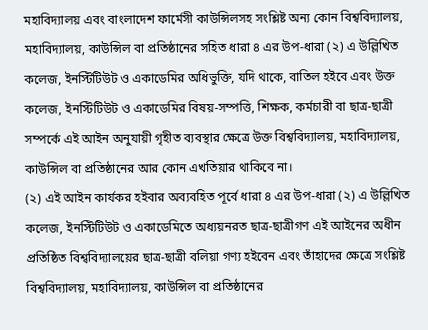মহাবিদ্যালয় এবং বাংলাদেশ ফার্মেসী কাউন্সিলসহ সংশ্লিষ্ট অন্য কোন বিশ্ববিদ্যালয়, মহাবিদ্যালয়, কাউন্সিল বা প্রতিষ্ঠানের সহিত ধারা ৪ এর উপ-ধারা (২) এ উল্লিখিত কলেজ, ইনস্টিটিউট ও একাডেমির অধিভুক্তি, যদি থাকে, বাতিল হইবে এবং উক্ত কলেজ, ইনস্টিটিউট ও একাডেমির বিষয়-সম্পত্তি, শিক্ষক, কর্মচারী বা ছাত্র-ছাত্রী সম্পর্কে এই আইন অনুযায়ী গৃহীত ব্যবস্থার ক্ষেত্রে উক্ত বিশ্ববিদ্যালয়, মহাবিদ্যালয়, কাউন্সিল বা প্রতিষ্ঠানের আর কোন এখতিয়ার থাকিবে না।
(২) এই আইন কার্যকর হইবার অব্যবহিত পূর্বে ধারা ৪ এর উপ-ধারা (২) এ উল্লিখিত কলেজ, ইনস্টিটিউট ও একাডেমিতে অধ্যয়নরত ছাত্র-ছাত্রীগণ এই আইনের অধীন প্রতিষ্ঠিত বিশ্ববিদ্যালয়ের ছাত্র-ছাত্রী বলিয়া গণ্য হইবেন এবং তাঁহাদের ক্ষেত্রে সংশ্লিষ্ট বিশ্ববিদ্যালয়, মহাবিদ্যালয়, কাউন্সিল বা প্রতিষ্ঠানের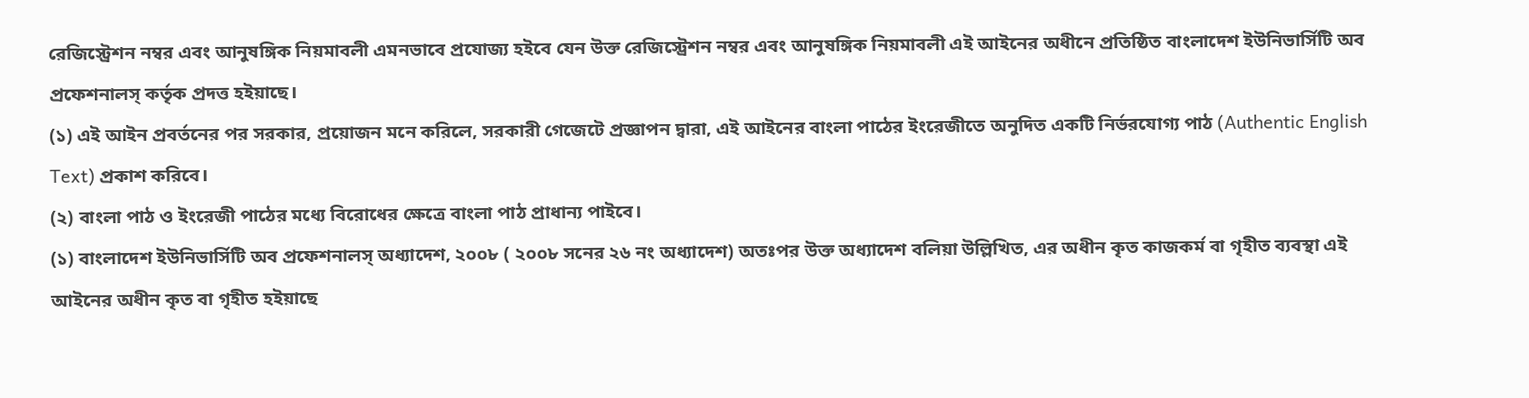রেজিস্ট্রেশন নম্বর এবং আনুষঙ্গিক নিয়মাবলী এমনভাবে প্রযোজ্য হইবে যেন উক্ত রেজিস্ট্রেশন নম্বর এবং আনুষঙ্গিক নিয়মাবলী এই আইনের অধীনে প্রতিষ্ঠিত বাংলাদেশ ইউনিভার্সিটি অব প্রফেশনালস্ কর্তৃক প্রদত্ত হইয়াছে।
(১) এই আইন প্রবর্তনের পর সরকার, প্রয়োজন মনে করিলে, সরকারী গেজেটে প্রজ্ঞাপন দ্বারা, এই আইনের বাংলা পাঠের ইংরেজীতে অনুদিত একটি নির্ভরযোগ্য পাঠ (Authentic English Text) প্রকাশ করিবে।
(২) বাংলা পাঠ ও ইংরেজী পাঠের মধ্যে বিরোধের ক্ষেত্রে বাংলা পাঠ প্রাধান্য পাইবে।
(১) বাংলাদেশ ইউনিভার্সিটি অব প্রফেশনালস্ অধ্যাদেশ, ২০০৮ ( ২০০৮ সনের ২৬ নং অধ্যাদেশ) অতঃপর উক্ত অধ্যাদেশ বলিয়া উল্লিখিত, এর অধীন কৃত কাজকর্ম বা গৃহীত ব্যবস্থা এই আইনের অধীন কৃত বা গৃহীত হইয়াছে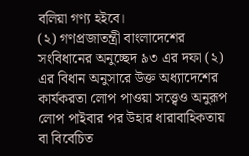বলিয়া গণ্য হইবে।
(২) গণপ্রজাতন্ত্রী বাংলাদেশের সংবিধানের অনুচ্ছেদ ৯৩ এর দফা (২) এর বিধান অনুসারে উক্ত অধ্যাদেশের কার্যকরতা লোপ পাওয়া সত্ত্বেও অনুরূপ লোপ পাইবার পর উহার ধারাবাহিকতায় বা বিবেচিত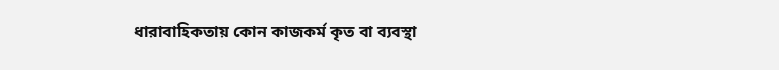ধারাবাহিকতায় কোন কাজকর্ম কৃত বা ব্যবস্থা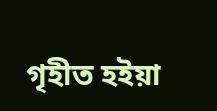গৃহীত হইয়া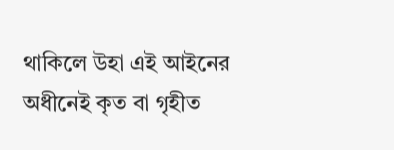থাকিলে উহা এই আইনের অধীনেই কৃত বা গৃহীত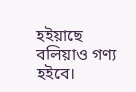হইয়াছে বলিয়াও গণ্য হইবে।